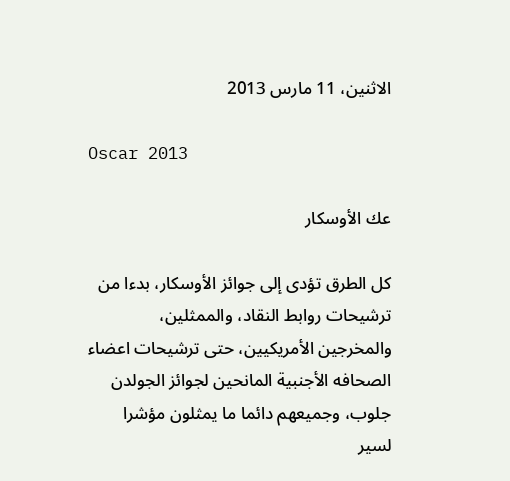الاثنين، 11 مارس 2013

Oscar 2013

عك الأوسكار

كل الطرق تؤدى إلى جوائز الأوسكار، بدءا من ترشيحات روابط النقاد، والممثلين، والمخرجين الأمريكيين، حتى ترشيحات اعضاء الصحافه الأجنبية المانحين لجوائز الجولدن جلوب، وجميعهم دائما ما يمثلون مؤشرا لسير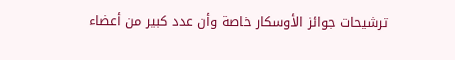ترشيحات جوائز الأوسكار خاصة وأن عدد كبير من أعضاء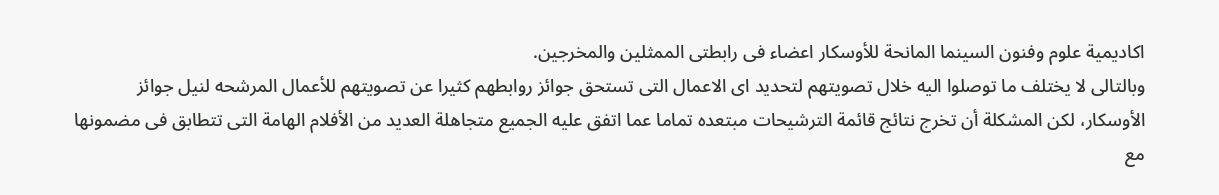اكاديمية علوم وفنون السينما المانحة للأوسكار اعضاء فى رابطتى الممثلين والمخرجين.
وبالتالى لا يختلف ما توصلوا اليه خلال تصويتهم لتحديد اى الاعمال التى تستحق جوائز روابطهم كثيرا عن تصويتهم للأعمال المرشحه لنيل جوائز الأوسكار، لكن المشكلة أن تخرج نتائج قائمة الترشيحات مبتعده تماما عما اتفق عليه الجميع متجاهلة العديد من الأفلام الهامة التى تتطابق فى مضمونها مع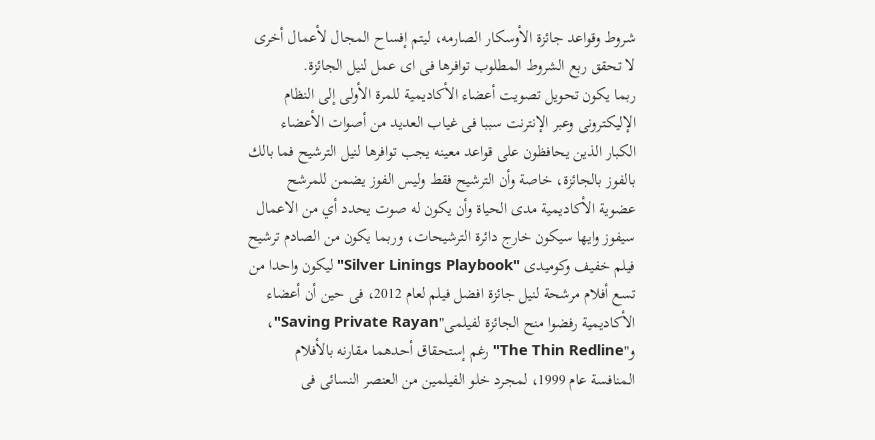شروط وقواعد جائزة الأوسكار الصارمه، ليتم إفساح المجال لأعمال أخرى لا تحقق ربع الشروط المطلوب توافرها فى اى عمل لنيل الجائزة.
ربما يكون تحويل تصويت أعضاء الأكاديمية للمرة الأولى إلى النظام الإليكترونى وعبر الإنترنت سببا فى غياب العديد من أصوات الأعضاء الكبار الذين يحافظون على قواعد معينه يجب توافرها لنيل الترشيح فما بالك بالفوز بالجائزة، خاصة وأن الترشيح فقط وليس الفوز يضمن للمرشح عضوية الأكاديمية مدى الحياة وأن يكون له صوت يحدد أي من الاعمال سيفوز وايها سيكون خارج دائرة الترشيحات، وربما يكون من الصادم ترشيح فيلم خفيف وكوميدى "Silver Linings Playbook" ليكون واحدا من تسع أفلام مرشحة لنيل جائزة افضل فيلم لعام 2012، فى حين أن أعضاء الأكاديمية رفضوا منح الجائزة لفيلمى"Saving Private Rayan"، و"The Thin Redline" رغم إستحقاق أحدهما مقارنه بالأفلام المنافسة عام 1999، لمجرد خلو الفيلمين من العنصر النسائى فى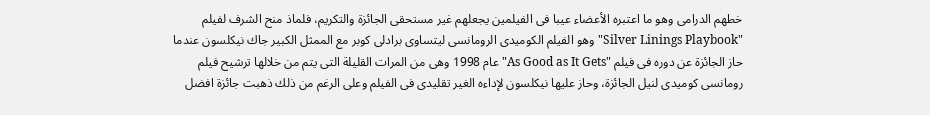خطهم الدرامى وهو ما اعتبره الأعضاء عيبا فى الفيلمين يجعلهم غير مستحقى الجائزة والتكريم، فلماذ منح الشرف لفيلم "Silver Linings Playbook"وهو الفيلم الكوميدى الرومانسى ليتساوى برادلى كوبر مع الممثل الكبير جاك نيكلسون عندما حاز الجائزة عن دوره فى فيلم "As Good as It Gets" عام 1998 وهى من المرات القليلة التى يتم من خلالها ترشيح فيلم رومانسى كوميدى لنيل الجائزة، وحاز عليها نيكلسون لإداءه الغير تقليدى فى الفيلم وعلى الرغم من ذلك ذهبت جائزة افضل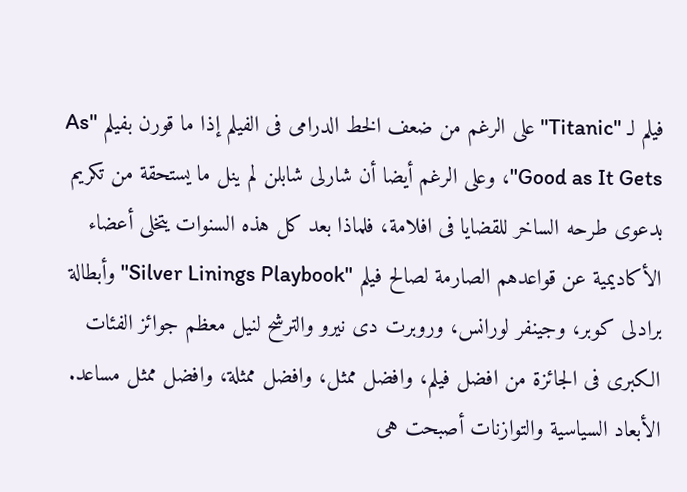فيلم لـ "Titanic" على الرغم من ضعف الخط الدرامى فى الفيلم إذا ما قورن بفيلم "As Good as It Gets"، وعلى الرغم أيضا أن شارلى شابلن لم ينل ما يستحقة من تكريم بدعوى طرحه الساخر للقضايا فى افلامة، فلماذا بعد كل هذه السنوات يتخلى أعضاء الأكاديمية عن قواعدهم الصارمة لصالح فيلم "Silver Linings Playbook" وأبطالة برادلى كوبر، وجينفر لورانس، وروبرت دى نيرو والترشح لنيل معظم جوائز الفئات الكبرى فى الجائزة من افضل فيلم، وافضل ممثل، وافضل ممثلة، وافضل ممثل مساعد.
الأبعاد السياسية والتوازنات أصبحت هى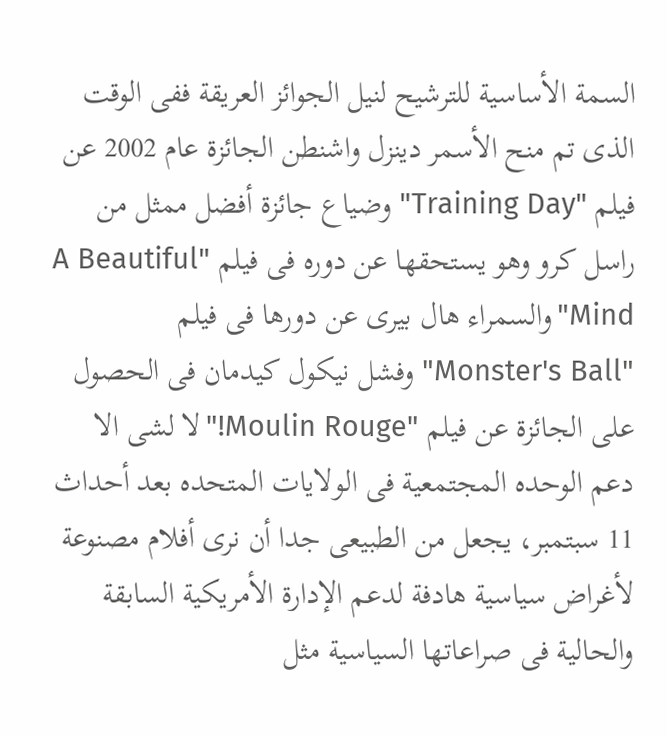السمة الأساسية للترشيح لنيل الجوائز العريقة ففى الوقت الذى تم منح الأسمر دينزل واشنطن الجائزة عام 2002 عن فيلم "Training Day" وضياع جائزة أفضل ممثل من راسل كرو وهو يستحقها عن دوره فى فيلم "A Beautiful Mind"والسمراء هال بيرى عن دورها فى فيلم "Monster's Ball" وفشل نيكول كيدمان فى الحصول على الجائزة عن فيلم "Moulin Rouge!"لا لشى الا دعم الوحده المجتمعية فى الولايات المتحده بعد أحداث 11 سبتمبر، يجعل من الطبيعى جدا أن نرى أفلام مصنوعة لأغراض سياسية هادفة لدعم الإدارة الأمريكية السابقة والحالية فى صراعاتها السياسية مثل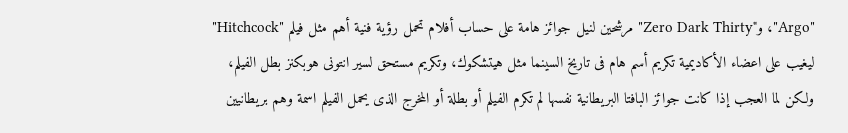"Argo"، و"Zero Dark Thirty" مرشحين لنيل جوائز هامة على حساب أفلام تحمل رؤية فنية أهم مثل فيلم "Hitchcock" ليغيب على اعضاء الأكاديمية تكريم أسم هام فى تاريخ السينما مثل هيتشكوك، وتكريم مستحق لسير انتونى هوبكنز بطل الفيلم، ولكن لما العجب إذا كانت جوائز البافتا البريطانية نفسها لم تكرم الفيلم أو بطلة أو المخرج الذى يحمل الفيلم اسمة وهم بريطانيين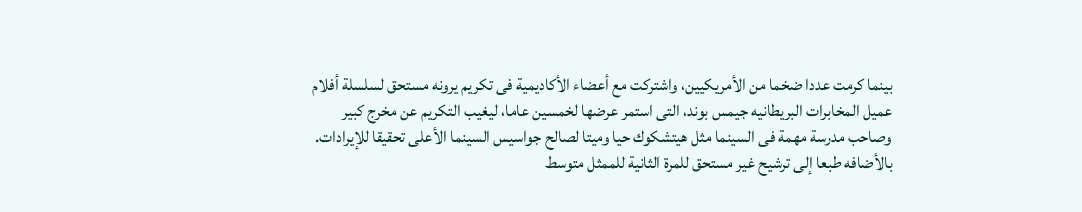بينما كرمت عددا ضخما من الأمريكيين، واشتركت مع أعضاء الأكاديمية فى تكريم يرونه مستحق لسلسلة أفلام عميل المخابرات البريطانيه جيمس بوند، التى استمر عرضها لخمسين عاما، ليغيب التكريم عن مخرج كبير وصاحب مدرسة مهمة فى السينما مثل هيتشكوك حيا وميتا لصالح جواسيس السينما الأعلى تحقيقا للإيرادات.
بالأضافه طبعا إلى ترشيح غير مستحق للمرة الثانية للممثل متوسط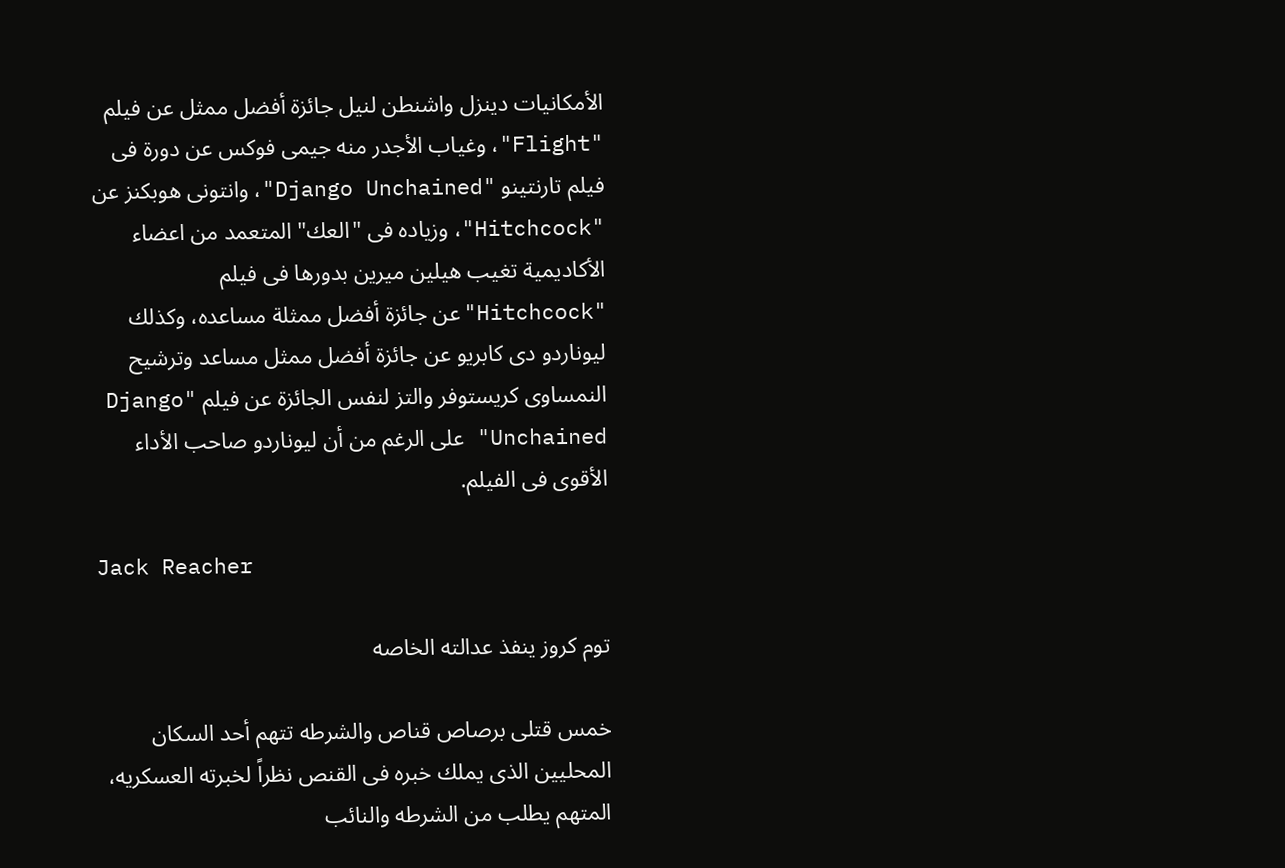الأمكانيات دينزل واشنطن لنيل جائزة أفضل ممثل عن فيلم "Flight"، وغياب الأجدر منه جيمى فوكس عن دورة فى فيلم تارنتينو "Django Unchained"، وانتونى هوبكنز عن "Hitchcock"، وزياده فى "العك" المتعمد من اعضاء الأكاديمية تغيب هيلين ميرين بدورها فى فيلم "Hitchcock"عن جائزة أفضل ممثلة مساعده، وكذلك ليوناردو دى كابريو عن جائزة أفضل ممثل مساعد وترشيح النمساوى كريستوفر والتز لنفس الجائزة عن فيلم "Django Unchained" على الرغم من أن ليوناردو صاحب الأداء الأقوى فى الفيلم.

Jack Reacher

توم كروز ينفذ عدالته الخاصه

خمس قتلى برصاص قناص والشرطه تتهم أحد السكان المحليين الذى يملك خبره فى القنص نظراً لخبرته العسكريه، المتهم يطلب من الشرطه والنائب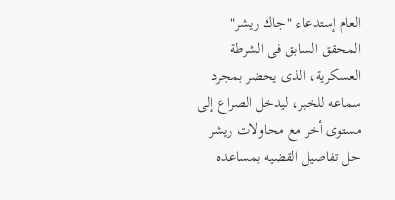العام إستدعاء "جاك ريشر" المحقق السابق فى الشرطة العسكرية، الذى يحضر بمجرد سماعه للخبر، ليدخل الصراع إلى مستوى أخر مع محاولات ريشر حل تفاصيل القضيه بمساعده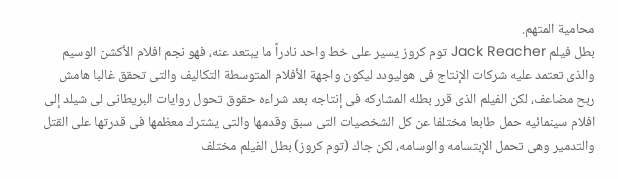محامية المتهم.
بطل فيلم Jack Reacher توم كروز يسير على خط واحد نادراً ما يبتعد عنه، فهو نجم افلام الأكشن الوسيم والذى تعتمد عليه شركات الإنتاج فى هوليودد ليكون واجهة الأفلام المتوسطة التكاليف والتى تحقق غالبا هامش ربح مضاعف، لكن الفيلم الذى قرر بطله المشاركه فى إنتاجه بعد شراءه حقوق تحول روايات البريطانى لى شيلد إلى افلام سينمائيه حمل طابعا مختلفا عن كل الشخصيات التى سبق وقدمها والتى يشترك معظمها فى قدرتها على القتل والتدمير وهى تحمل الإبتسامه والوسامه، لكن جاك (توم كروز) بطل الفيلم مختلف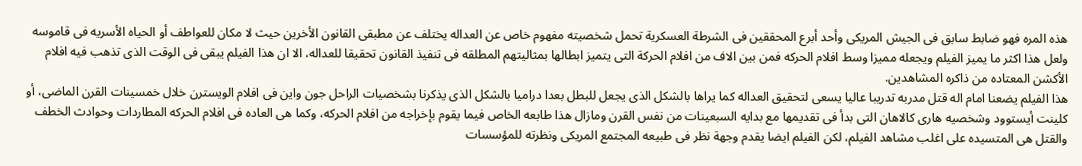هذه المره فهو ضابط سابق فى الجيش المريكى وأحد أبرع المحققين فى الشرطة العسكرية تحمل شخصيته مفهوم خاص عن العداله يختلف عن مطبقى القانون الأخرين حيث لا مكان للعواطف أو الحياه الأسريه فى قاموسه ولعل هذا اكثر ما يميز الفيلم ويجعله مميزا وسط افلام الحركه فمن بين الاف من افلام الحركة التى يتميز ابطالها بمثاليتهم المطلقه فى تنفيذ القانون تحقيقا للعداله، الا ان هذا الفيلم يبقى فى الوقت الذى تذهب فيه افلام الأكشن المعتاده من ذاكره المشاهدين.
هذا الفيلم يضعنا امام اله قتل مدربه تدريبا عاليا يسعى لتحقيق العداله كما يراها بالشكل الذى يجعل للبطل بعدا دراميا بالشكل الذى يذكرنا بشخصيات الراحل جون واين فى افلام الويسترن خلال خمسينات القرن الماضى، أو كلينت أيستوود وشخصيه هارى كالاهان التى بدأ فى تقديمها مع بدايه السبعينات من نفس القرن ومازال هذا طابعه الخاص فيما يقوم بإخراجه من افلام الحركه، وكما هى العاده فى افلام الحركه المطاردات وحوادث الخطف والقتل هى المتسيده على اغلب مشاهد الفيلم، لكن الفيلم ايضا يقدم وجهة نظر فى طبيعه المجتمع المريكى ونظرته للمؤسسات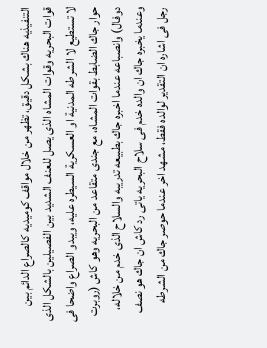التنفيذيه هناك بشكل دقيق، تظهر من خلال مواقف كوميديه كالصراع الدائم بين قوات البحريه وقوات المشاه الذى يصل للعنف الشديد بين الفصيلين بالشكل الذى لا تستطيع لا الشرطه المدنية او العسكرية السيطره عليه، ويبدو الصراع واضحا فى حوار جاك الضابط بقوات المشاه، مع جندى متقاعد من البحريه وهو كاش (روبرت دوفال) وانصباعه عندما اخبره جاك بطبيعه تدريبه والسلاح الذى خدم من خلاله، وعندما يخبره جاك ان والده خدم فى سلاح البحريه ياتى رد كاش ان جاك هو نصف رجل فى اشاره ان التقدير لوالده فقط، مشهد اخر عندما حوصر جاك من الشرطه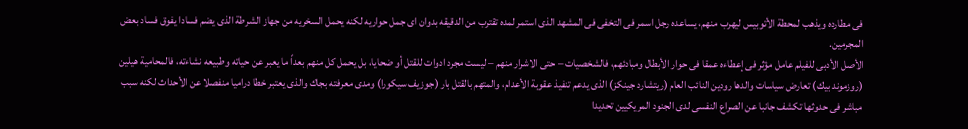فى مطارده ويذهب لمحطة الأتوبيس ليهرب منهم، يساعده رجل اسمر فى التخفى فى المشهد الذى استمر لمده تقترب من الدقيقه بدوان اى جمل حواريه لكنه يحمل السخريه من جهاز الشرطة الذى يضم فسادا يفوق فساد بعض المجرمين.
الأصل الأدبى للفيلم عامل مؤثر فى إعطاءه عمقا فى حوار الأبطال ومبادئهم، فالشخصيات – حتى الاشرار منهم – ليست مجرد ادوات للقتل أو ضحايا، بل يحمل كل منهم بعداً ما يعبر عن حياته وطبيعه نشاءته، فالمحامية هيلين (روزموند بيك) تعارض سياسات والدها رودين النائب العام (ريتشارد جينكز) الذى يدعم تنفيذ عقوبة الأعدام، والمتهم بالقتل بار (جوزيف سيكورا) ومدى معرفته بجاك والذى يعتبر خطا دراميا منفصلا عن الأحداث لكنه سبب مباشر فى حدوثها تكشف جانبا عن الصراع النفسى لدى الجنود المريكيين تحديدا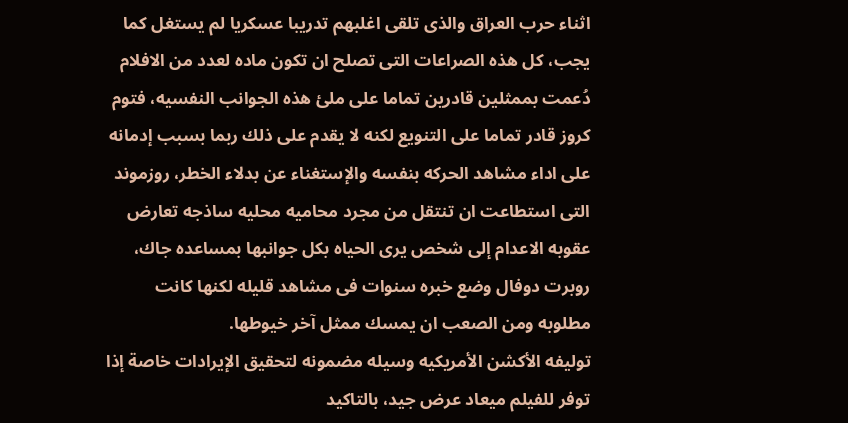اثناء حرب العراق والذى تلقى اغلبهم تدريبا عسكريا لم يستغل كما يجب، كل هذه الصراعات التى تصلح ان تكون ماده لعدد من الافلام دُعمت بممثلين قادرين تماما على ملئ هذه الجوانب النفسيه، فتوم كروز قادر تماما على التنويع لكنه لا يقدم على ذلك ربما بسبب إدمانه على اداء مشاهد الحركه بنفسه والإستغناء عن بدلاء الخطر، روزموند التى استطاعت ان تنتقل من مجرد محاميه محليه ساذجه تعارض عقوبه الاعدام إلى شخص يرى الحياه بكل جوانبها بمساعده جاك، روبرت دوفال وضع خبره سنوات فى مشاهد قليله لكنها كانت مطلوبه ومن الصعب ان يمسك ممثل آخر خيوطها.
توليفه الأكشن الأمريكيه وسيله مضمونه لتحقيق الإيرادات خاصة إذا توفر للفيلم ميعاد عرض جيد، بالتاكيد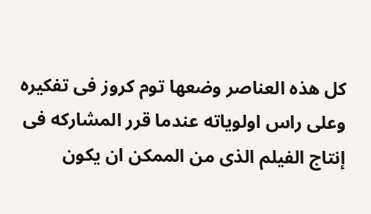كل هذه العناصر وضعها توم كروز فى تفكيره وعلى راس اولوياته عندما قرر المشاركه فى إنتاج الفيلم الذى من الممكن ان يكون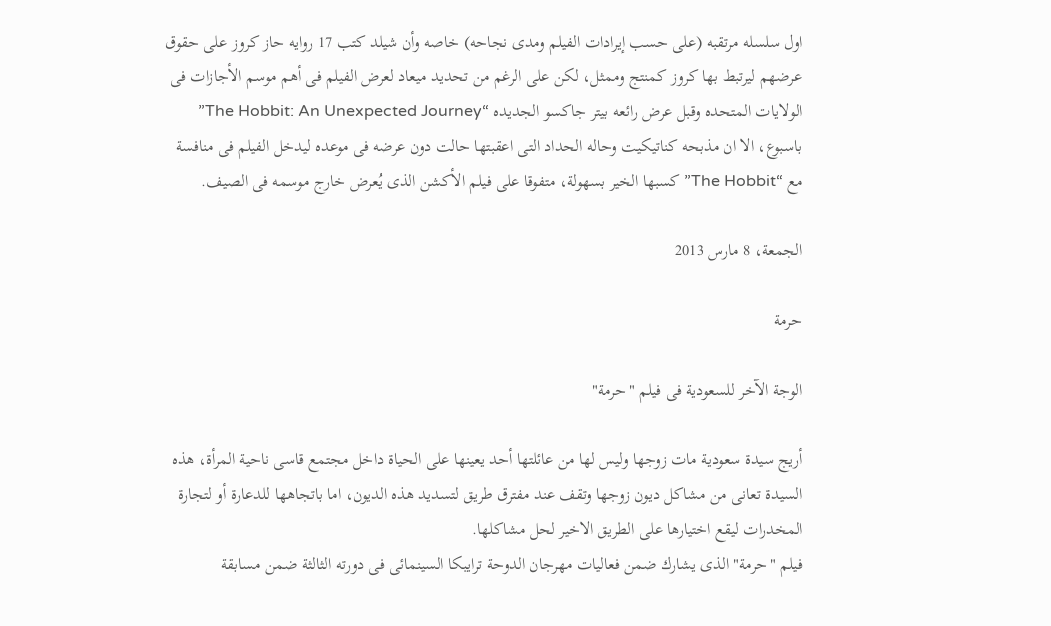اول سلسله مرتقبه (على حسب إيرادات الفيلم ومدى نجاحه) خاصه وأن شيلد كتب 17 روايه حاز كروز على حقوق عرضهم ليرتبط بها كروز كمنتج وممثل، لكن على الرغم من تحديد ميعاد لعرض الفيلم فى أهم موسم الأجازات فى الولايات المتحده وقبل عرض رائعه بيتر جاكسو الجديده “The Hobbit: An Unexpected Journey” باسبوع، الا ان مذبحه كناتيكيت وحاله الحداد التى اعقبتها حالت دون عرضه فى موعده ليدخل الفيلم فى منافسة مع “The Hobbit” كسبها الخير بسهولة، متفوقا على فيلم الأكشن الذى يُعرض خارج موسمه فى الصيف.

الجمعة، 8 مارس 2013

حرمة

الوجة الآخر للسعودية فى فيلم "حرمة"

أريج سيدة سعودية مات زوجها وليس لها من عائلتها أحد يعينها على الحياة داخل مجتمع قاسى ناحية المرأة، هذه السيدة تعانى من مشاكل ديون زوجها وتقف عند مفترق طريق لتسديد هذه الديون، اما باتجاهها للدعارة أو لتجارة المخدرات ليقع اختيارها على الطريق الاخير لحل مشاكلها.
فيلم "حرمة" الذى يشارك ضمن فعاليات مهرجان الدوحة ترايبكا السينمائى فى دورته الثالثة ضمن مسابقة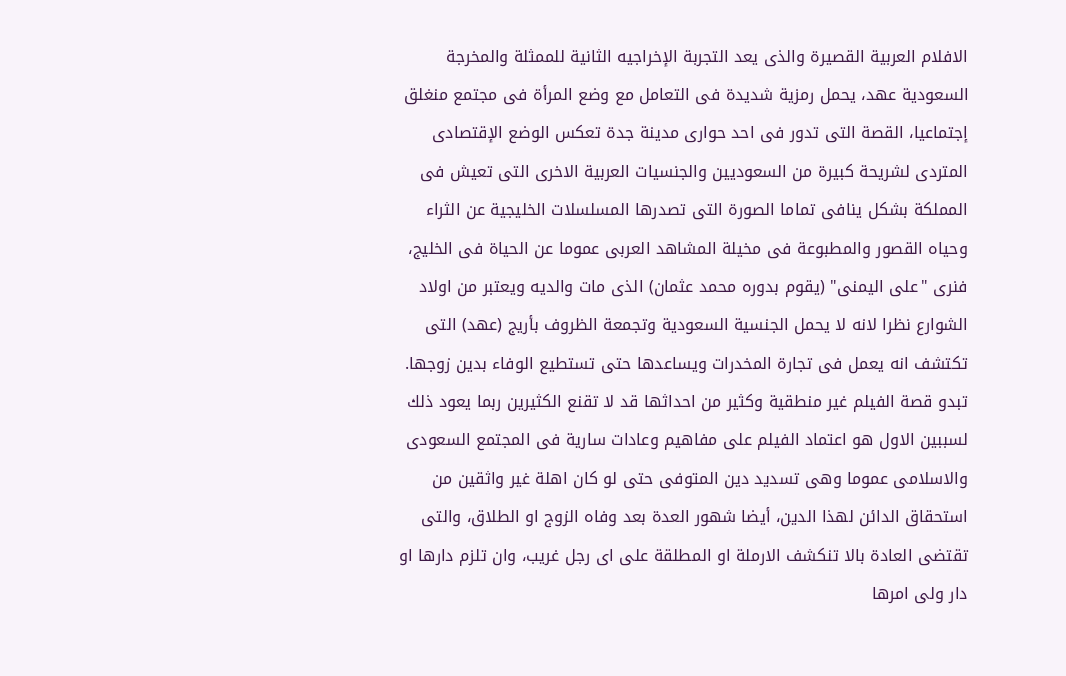الافلام العربية القصيرة والذى يعد التجربة الإخراجيه الثانية للممثلة والمخرجة السعودية عهد، يحمل رمزية شديدة فى التعامل مع وضع المرأة فى مجتمع منغلق إجتماعيا، القصة التى تدور فى احد حوارى مدينة جدة تعكس الوضع الإقتصادى المتردى لشريحة كبيرة من السعوديين والجنسيات العربية الاخرى التى تعيش فى المملكة بشكل ينافى تماما الصورة التى تصدرها المسلسلات الخليجية عن الثراء وحياه القصور والمطبوعة فى مخيلة المشاهد العربى عموما عن الحياة فى الخليج، فنرى "على اليمنى" (يقوم بدوره محمد عثمان) الذى مات والديه ويعتبر من اولاد الشوارع نظرا لانه لا يحمل الجنسية السعودية وتجمعة الظروف بأريج (عهد) التى تكتشف انه يعمل فى تجارة المخدرات ويساعدها حتى تستطيع الوفاء بدين زوجها.
تبدو قصة الفيلم غير منطقية وكثير من احداثها قد لا تقنع الكثيرين ربما يعود ذلك لسببين الاول هو اعتماد الفيلم على مفاهيم وعادات سارية فى المجتمع السعودى والاسلامى عموما وهى تسديد دين المتوفى حتى لو كان اهلة غير واثقين من استحقاق الدائن لهذا الدين، أيضا شهور العدة بعد وفاه الزوج او الطلاق، والتى تقتضى العادة بالا تنكشف الارملة او المطلقة على اى رجل غريب، وان تلزم دارها او دار ولى امرها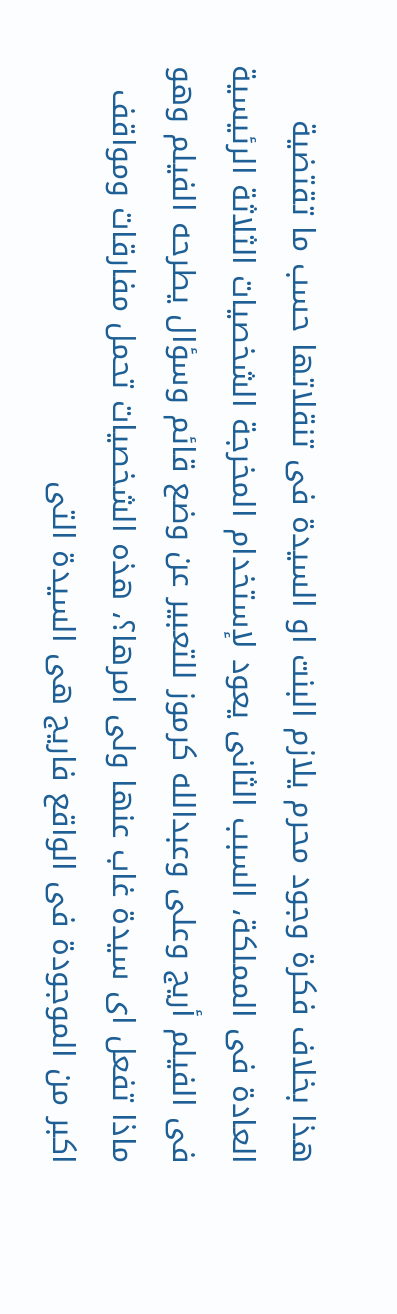هذا بخلاف فكرة وجود محرم يلازم البنت او السيدة فى تنقلاتها حسب ما تقتضية العادة فى المملكة، السبب الثانى يعود لإستخدام المخرجة الشخصيات الثلاثة الرئيسية فى الفيلم أريج وعلى وعبدالله كرموز للتعبير عن وضع قائم وسؤال يطرحه الفيلم وهو ماذا تفعل اى سيدة غاب عنها ولى امرها؟، هذه الشخصيات تحمل مفارقات ومواقف اكبر من الموجودة فى الواقع فاريج هى السيدة التى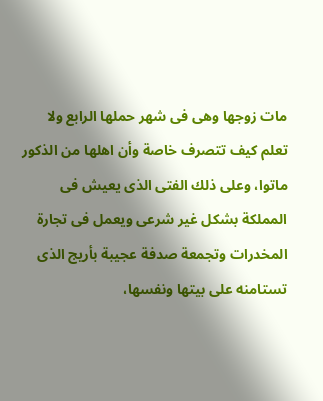مات زوجها وهى فى شهر حملها الرابع ولا تعلم كيف تتصرف خاصة وأن اهلها من الذكور ماتوا، وعلى ذلك الفتى الذى يعيش فى المملكة بشكل غير شرعى ويعمل فى تجارة المخدرات وتجمعة صدفة عجيبة بأريج الذى تستامنه على بيتها ونفسها،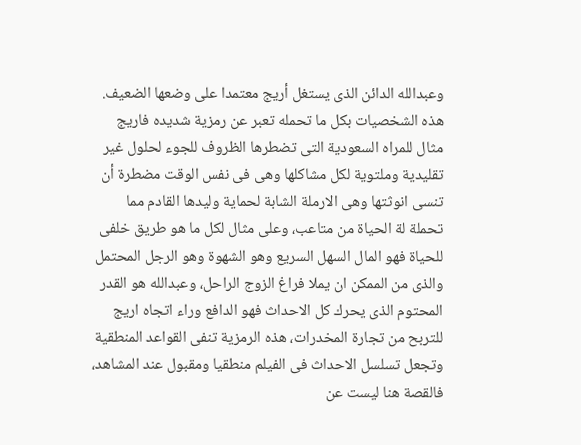وعبدالله الدائن الذى يستغل أريج معتمدا على وضعها الضعيف.
هذه الشخصيات بكل ما تحمله تعبر عن رمزية شديده فاريج مثال للمراه السعودية التى تضطرها الظروف للجوء لحلول غير تقليدية وملتوية لكل مشاكلها وهى فى نفس الوقت مضطرة أن تنسى انوثتها وهى الارملة الشابة لحماية وليدها القادم مما تحملة لة الحياة من متاعب، وعلى مثال لكل ما هو طريق خلفى للحياة فهو المال السهل السريع وهو الشهوة وهو الرجل المحتمل والذى من الممكن ان يملا فراغ الزوج الراحل، وعبدالله هو القدر المحتوم الذى يحرك كل الاحداث فهو الدافع وراء اتجاه اريج للتربح من تجارة المخدرات، هذه الرمزية تنفى القواعد المنطقية وتجعل تسلسل الاحداث فى الفيلم منطقيا ومقبول عند المشاهد، فالقصة هنا ليست عن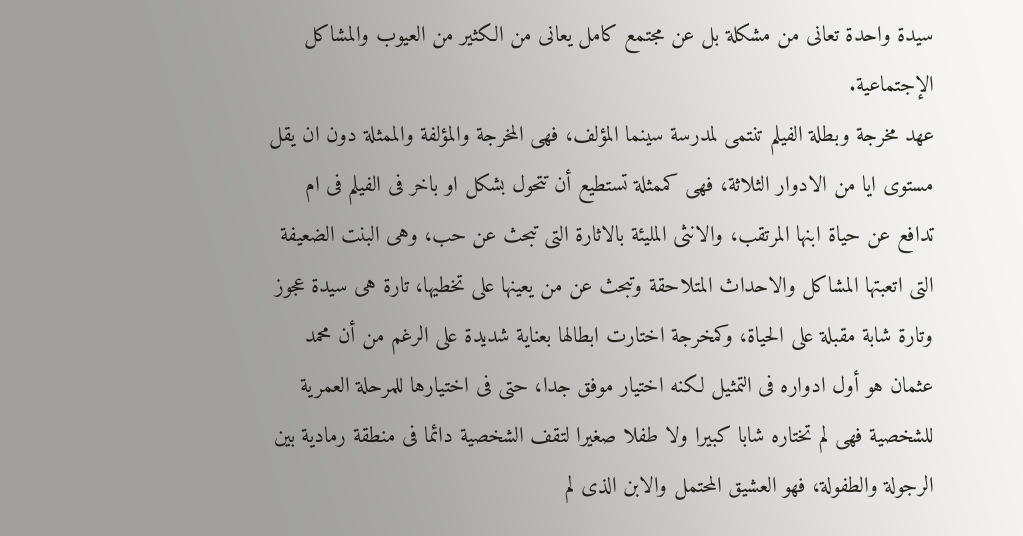سيدة واحدة تعانى من مشكلة بل عن مجتمع كامل يعانى من الكثير من العيوب والمشاكل الإجتماعية.
عهد مخرجة وبطلة الفيلم تنتمى لمدرسة سينما المؤلف، فهى المخرجة والمؤلفة والممثلة دون ان يقل مستوى ايا من الادوار الثلاثة، فهى كممثلة تستطيع أن تتحول بشكل او باخر فى الفيلم فى ام تدافع عن حياة ابنها المرتقب، والانثى المليئة بالاثارة التى تبحث عن حب، وهى البنت الضعيفة التى اتعبتها المشاكل والاحداث المتلاحقة وتبحث عن من يعينها على تخطيها، تارة هى سيدة عجوز وتارة شابة مقبلة على الحياة، وكمخرجة اختارت ابطالها بعناية شديدة على الرغم من أن محمد عثمان هو أول ادواره فى التمثيل لكنه اختيار موفق جدا، حتى فى اختيارها للمرحلة العمرية للشخصية فهى لم تختاره شابا كبيرا ولا طفلا صغيرا لتقف الشخصية دائما فى منطقة رمادية بين الرجولة والطفولة، فهو العشيق المحتمل والابن الذى لم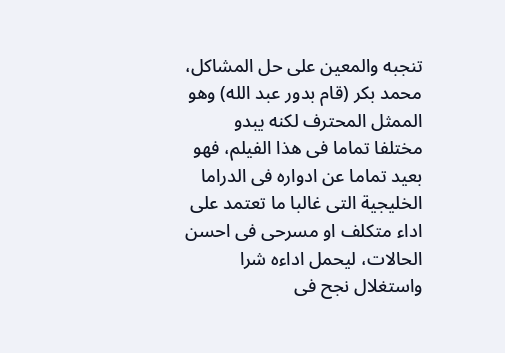تنجبه والمعين على حل المشاكل، محمد بكر (قام بدور عبد الله) وهو الممثل المحترف لكنه يبدو مختلفا تماما فى هذا الفيلم، فهو بعيد تماما عن ادواره فى الدراما الخليجية التى غالبا ما تعتمد على اداء متكلف او مسرحى فى احسن الحالات، ليحمل اداءه شرا واستغلال نجح فى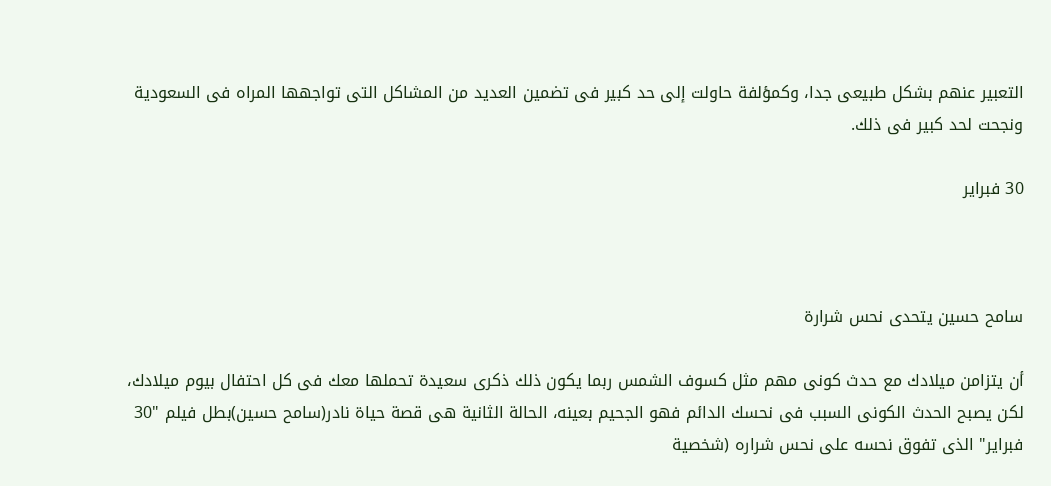التعبير عنهم بشكل طبيعى جدا، وكمؤلفة حاولت إلى حد كبير فى تضمين العديد من المشاكل التى تواجهها المراه فى السعودية ونجحت لحد كبير فى ذلك.

30 فبراير



سامح حسين يتحدى نحس شرارة

أن يتزامن ميلادك مع حدث كونى مهم مثل كسوف الشمس ربما يكون ذلك ذكرى سعيدة تحملها معك فى كل احتفال بيوم ميلادك، لكن يصبح الحدث الكونى السبب فى نحسك الدائم فهو الجحيم بعينه، الحالة الثانية هى قصة حياة نادر(سامح حسين)بطل فيلم "30 فبراير" الذى تفوق نحسه على نحس شراره (شخصية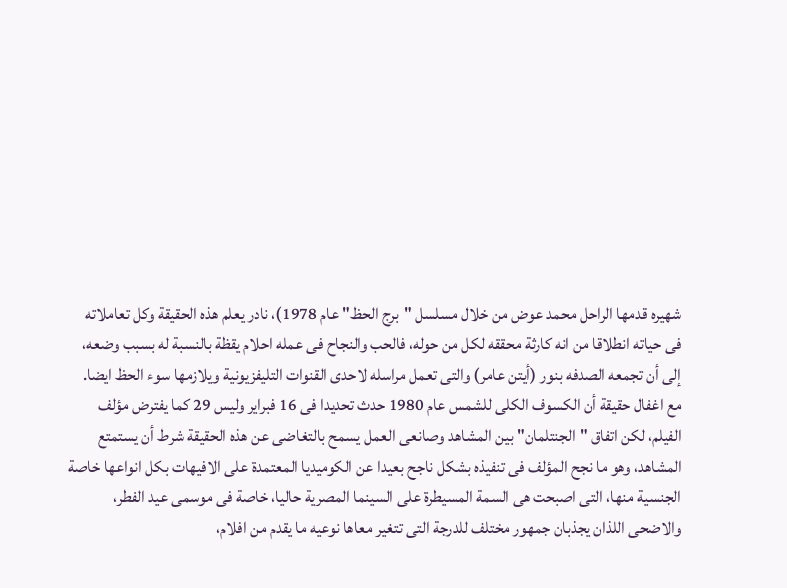شهيره قدمها الراحل محمد عوض من خلال مسلسل "برج الحظ" عام 1978)، نادر يعلم هذه الحقيقة وكل تعاملاته فى حياته انطلاقا من انه كارثة محققه لكل من حوله، فالحب والنجاح فى عمله احلام يقظة بالنسبة له بسبب وضعه، إلى أن تجمعه الصدفه بنور (أيتن عامر) والتى تعمل مراسله لاحدى القنوات التليفزيونية ويلازمها سوء الحظ ايضا.
مع اغفال حقيقة أن الكسوف الكلى للشمس عام 1980 حدث تحديدا فى 16 فبراير وليس 29 كما يفترض مؤلف الفيلم، لكن اتفاق "الجنتلمان" بين المشاهد وصانعى العمل يسمح بالتغاضى عن هذه الحقيقة شرط أن يستمتع المشاهد، وهو ما نجح المؤلف فى تنفيذه بشكل ناجح بعيدا عن الكوميديا المعتمدة على الافيهات بكل انواعها خاصة الجنسية منها، التى اصبحت هى السمة المسيطرة على السينما المصرية حاليا، خاصة فى موسمى عيد الفطر، والاضحى اللذان يجذبان جمهور مختلف للدرجة التى تتغير معاها نوعيه ما يقدم من افلام،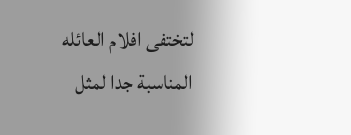لتختفى افلام العائله المناسبة جدا لمثل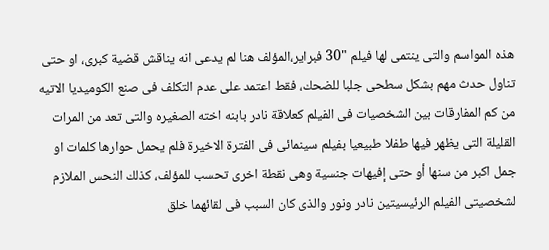هذه المواسم والتى ينتمى لها فيلم "30 فبراير،المؤلف هنا لم يدعى انه يناقش قضية كبرى، او حتى تناول حدث مهم بشكل سطحى جلبا للضحك، فقط اعتمد على عدم التكلف فى صنع الكوميديا الاتيه من كم المفارقات بين الشخصيات فى الفيلم كعلاقة نادر بابنه اخته الصغيره والتى تعد من المرات القليلة التى يظهر فيها طفلا طبيعيا بفيلم سينمائى فى الفترة الاخيرة فلم يحمل حوارها كلمات او جمل اكبر من سنها أو حتى إفيهات جنسية وهى نقطة اخرى تحسب للمؤلف، كذلك النحس الملازم لشخصيتى الفيلم الرئيسيتين نادر ونور والذى كان السبب فى لقائهما خلق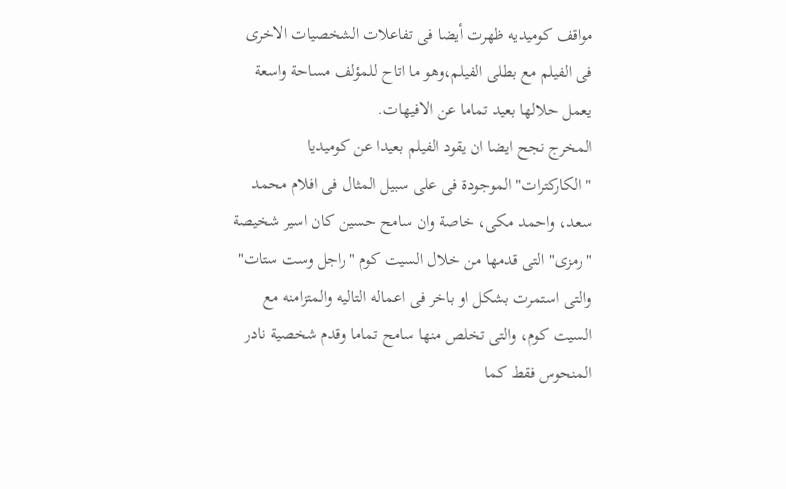مواقف كوميديه ظهرت أيضا فى تفاعلات الشخصيات الاخرى فى الفيلم مع بطلى الفيلم،وهو ما اتاح للمؤلف مساحة واسعة يعمل حلالها بعيد تماما عن الافيهات.
المخرج نجح ايضا ان يقود الفيلم بعيدا عن كوميديا "الكاركترات" الموجودة فى على سبيل المثال فى افلام محمد سعد، واحمد مكى، خاصة وان سامح حسين كان اسير شخيصة "رمزى" التى قدمها من خلال السيت كوم "راجل وست ستات" والتى استمرت بشكل او باخر فى اعماله التاليه والمتزامنه مع السيت كوم، والتى تخلص منها سامح تماما وقدم شخصية نادر المنحوس فقط كما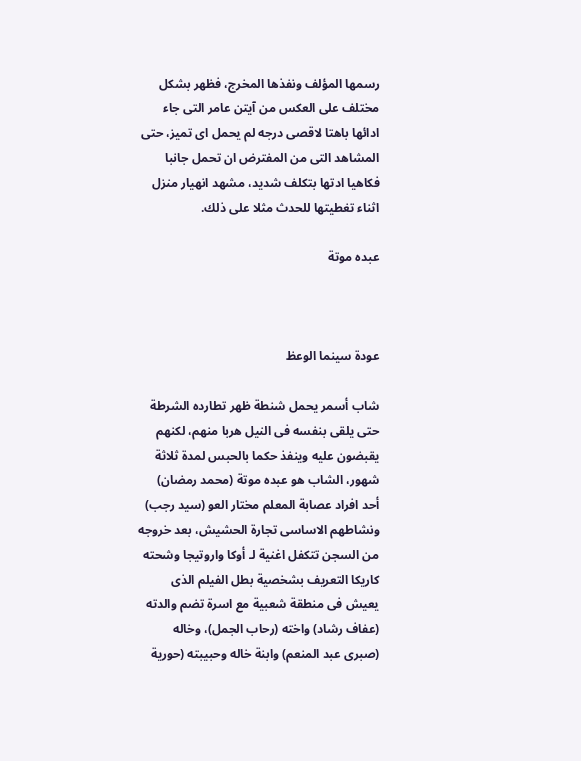رسمها المؤلف ونفذها المخرج، فظهر بشكل مختلف على العكس من آيتن عامر التى جاء ادائها باهتا لاقصى درجه لم يحمل اى تميز، حتى المشاهد التى من المفترض ان تحمل جانبا فكاهيا ادتها بتكلف شديد، مشهد انهيار منزل اثناء تغطيتها للحدث مثلا على ذلك.

عبده موتة



عودة سينما الوعظ

شاب أسمر يحمل شنطة ظهر تطارده الشرطة حتى يلقى بنفسه فى النيل هربا منهم، لكنهم يقبضون عليه وينفذ حكما بالحبس لمدة ثلاثة شهور، الشاب هو عبده موتة (محمد رمضان) أحد افراد عصابة المعلم مختار العو (سيد رجب) ونشاطهم الاساسى تجارة الحشيش، بعد خروجه من السجن تتكفل اغنية لـ أوكا واروتيجا وشحته كاريكا التعريف بشخصية بطل الفيلم الذى يعيش فى منطقة شعبية مع اسرة تضم والدته (عفاف رشاد) واخته (رحاب الجمل)، وخاله (صبرى عبد المنعم) وابنة خاله وحبيبته (حورية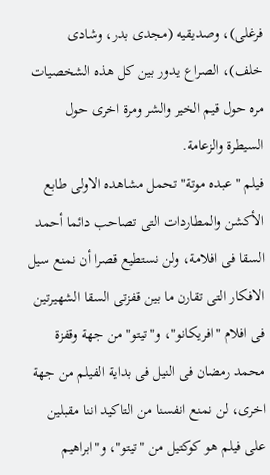فرغلى)، وصديقيه (مجدى بدر، وشادى خلف)، الصراع يدور بين كل هذه الشخصيات مره حول قيم الخير والشر ومرة اخرى حول السيطرة والزعامة.
فيلم "عبده موتة" تحمل مشاهده الاولى طابع الأكشن والمطاردات التى تصاحب دائما أحمد السقا فى افلامة، ولن نستطيع قصرا أن نمنع سيل الافكار التى تقارن ما بين قفزتى السقا الشهيرتين فى افلام "افريكانو"، و"تيتو" من جهة وقفزة محمد رمضان فى النيل فى بداية الفيلم من جهة اخرى، لن نمنع انفسنا من التاكيد اننا مقبلين على فيلم هو كوكتيل من "تيتو"، و"ابراهيم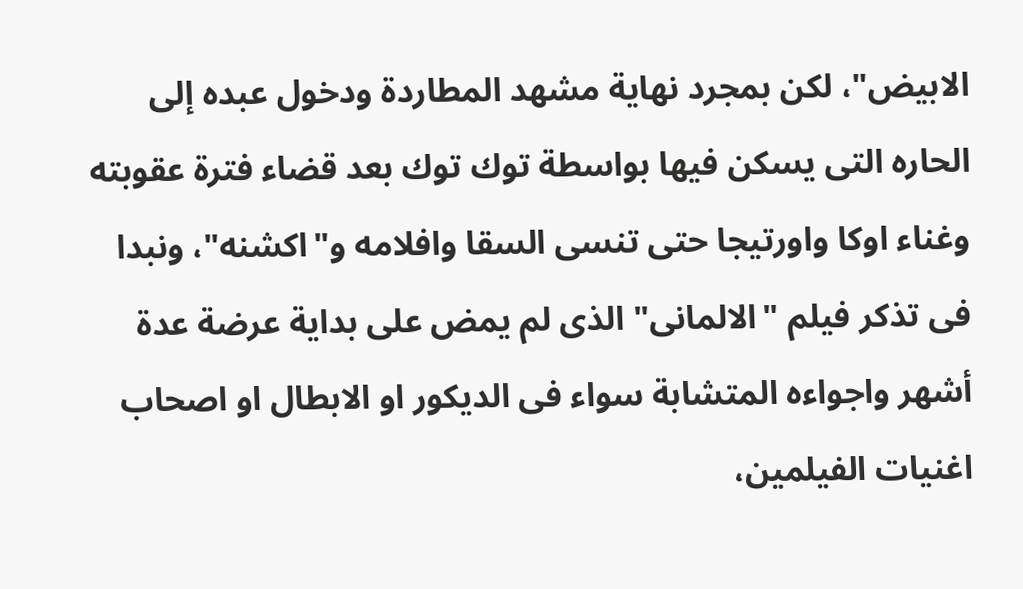الابيض"، لكن بمجرد نهاية مشهد المطاردة ودخول عبده إلى الحاره التى يسكن فيها بواسطة توك توك بعد قضاء فترة عقوبته وغناء اوكا واورتيجا حتى تنسى السقا وافلامه و"اكشنه"، ونبدا فى تذكر فيلم "الالمانى" الذى لم يمض على بداية عرضة عدة أشهر واجواءه المتشابة سواء فى الديكور او الابطال او اصحاب اغنيات الفيلمين،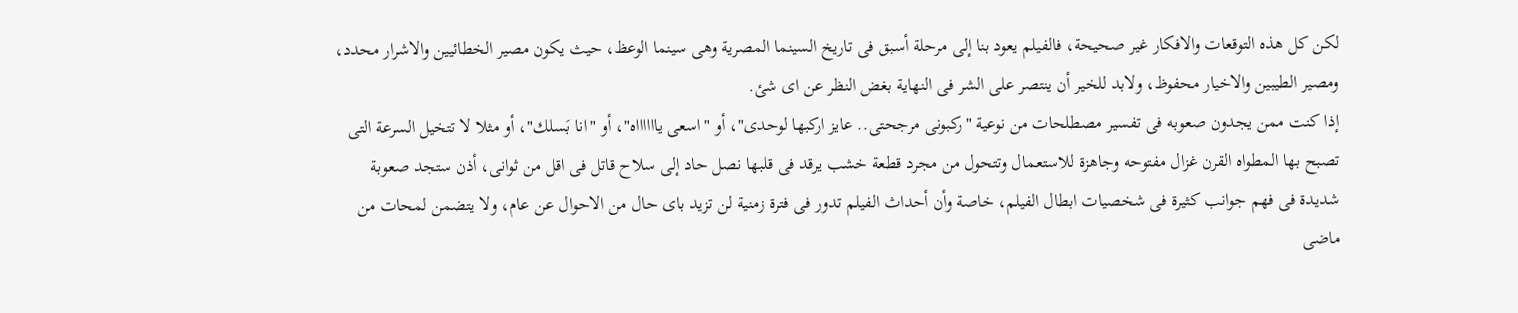لكن كل هذه التوقعات والافكار غير صحيحة، فالفيلم يعود بنا إلى مرحلة أسبق فى تاريخ السينما المصرية وهى سينما الوعظ، حيث يكون مصير الخطائيين والاشرار محدد، ومصير الطيبين والاخيار محفوظ، ولابد للخير أن ينتصر على الشر فى النهاية بغض النظر عن اى شئ.
إذا كنت ممن يجدون صعوبه فى تفسير مصطلحات من نوعية "ركبونى مرجحتى.. عايز اركبها لوحدى"، أو "اسعى يااااااه"، أو "انا بَسلك"، أو مثلا لا تتخيل السرعة التى تصبح بها المطواه القرن غزال مفتوحه وجاهزة للاستعمال وتتحول من مجرد قطعة خشب يرقد فى قلبها نصل حاد إلى سلاح قاتل فى اقل من ثوانى، أذن ستجد صعوبة شديدة فى فهم جوانب كثيرة فى شخصيات ابطال الفيلم، خاصة وأن أحداث الفيلم تدور فى فترة زمنية لن تزيد باى حال من الاحوال عن عام، ولا يتضمن لمحات من ماضى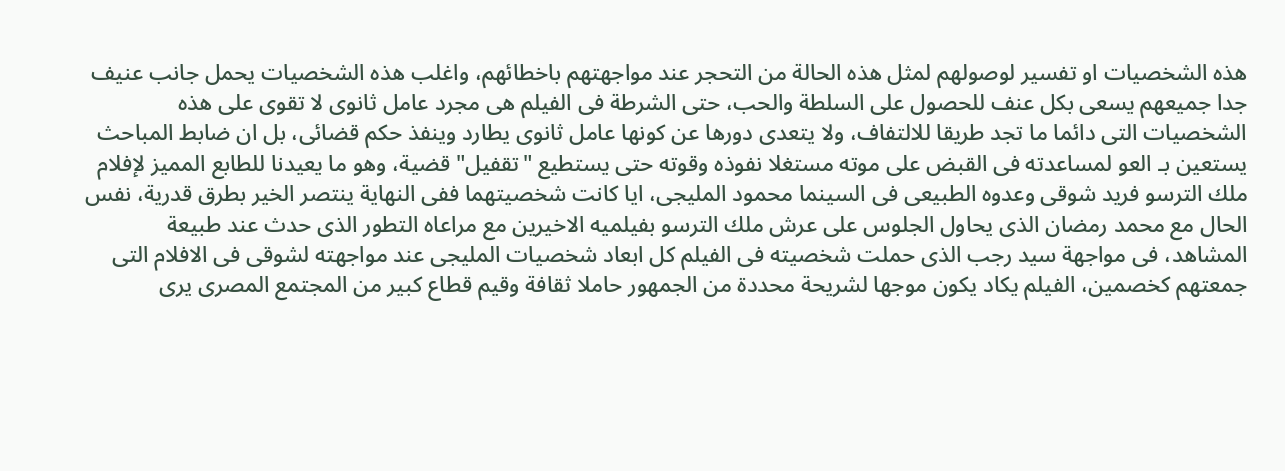هذه الشخصيات او تفسير لوصولهم لمثل هذه الحالة من التحجر عند مواجهتهم باخطائهم، واغلب هذه الشخصيات يحمل جانب عنيف جدا جميعهم يسعى بكل عنف للحصول على السلطة والحب، حتى الشرطة فى الفيلم هى مجرد عامل ثانوى لا تقوى على هذه الشخصيات التى دائما ما تجد طريقا للالتفاف، ولا يتعدى دورها عن كونها عامل ثانوى يطارد وينفذ حكم قضائى، بل ان ضابط المباحث يستعين بـ العو لمساعدته فى القبض على موته مستغلا نفوذه وقوته حتى يستطيع "تقفيل" قضية، وهو ما يعيدنا للطابع المميز لإفلام ملك الترسو فريد شوقى وعدوه الطبيعى فى السينما محمود المليجى، ايا كانت شخصيتهما ففى النهاية ينتصر الخير بطرق قدرية، نفس الحال مع محمد رمضان الذى يحاول الجلوس على عرش ملك الترسو بفيلميه الاخيرين مع مراعاه التطور الذى حدث عند طبيعة المشاهد، فى مواجهة سيد رجب الذى حملت شخصيته فى الفيلم كل ابعاد شخصيات المليجى عند مواجهته لشوقى فى الافلام التى جمعتهم كخصمين، الفيلم يكاد يكون موجها لشريحة محددة من الجمهور حاملا ثقافة وقيم قطاع كبير من المجتمع المصرى يرى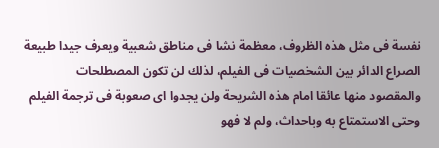نفسة فى مثل هذه الظروف، معظمة نشا فى مناطق شعبية ويعرف جيدا طبيعة الصراع الدائر بين الشخصيات فى الفيلم، لذلك لن تكون المصطلحات والمقصود منها عائقا امام هذه الشريحة ولن يجدوا اى صعوبة فى ترجمة الفيلم وحتى الاستمتاع به وباحداث، ولم لا فهو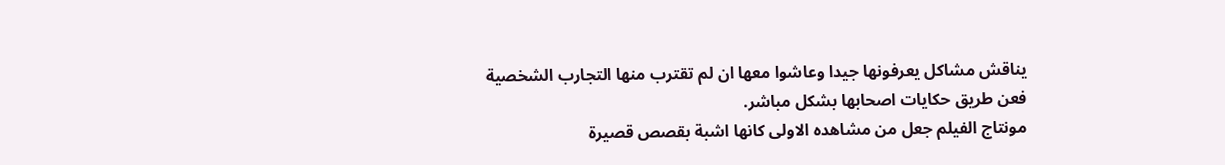يناقش مشاكل يعرفونها جيدا وعاشوا معها ان لم تقترب منها التجارب الشخصية فعن طريق حكايات اصحابها بشكل مباشر.
مونتاج الفيلم جعل من مشاهده الاولى كانها اشبة بقصص قصيرة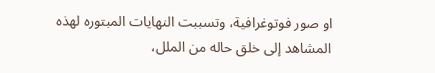او صور فوتوغرافية، وتسببت النهايات المبتوره لهذه المشاهد إلى خلق حاله من الملل،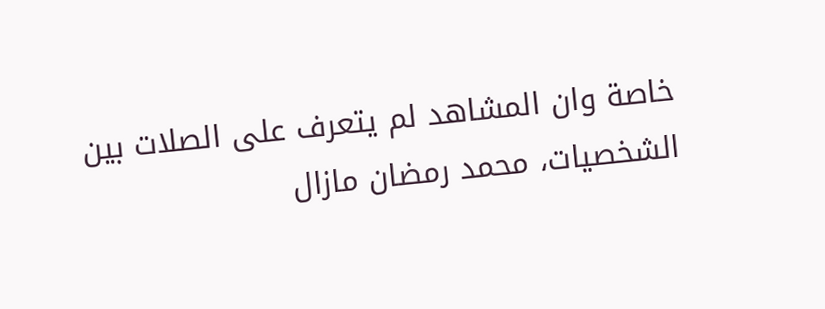خاصة وان المشاهد لم يتعرف على الصلات بين الشخصيات، محمد رمضان مازال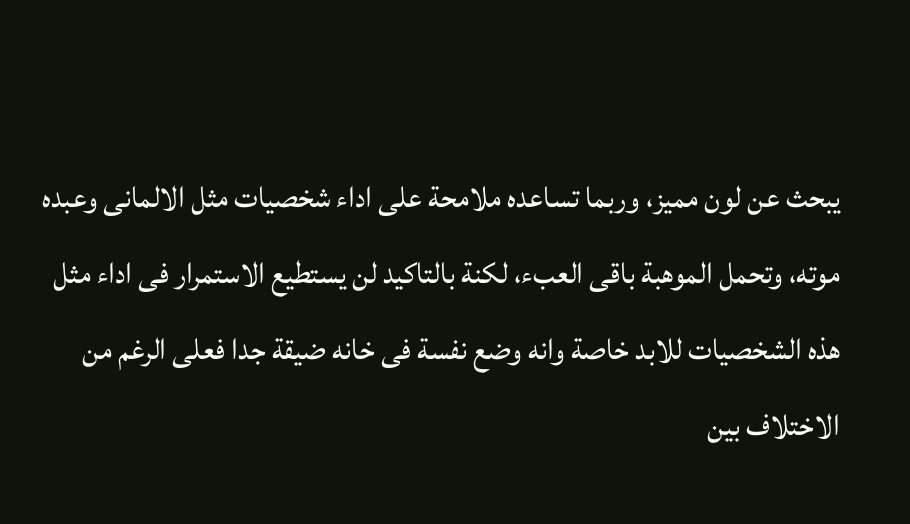يبحث عن لون مميز، وربما تساعده ملامحة على اداء شخصيات مثل الالمانى وعبده موته، وتحمل الموهبة باقى العبء، لكنة بالتاكيد لن يستطيع الاستمرار فى اداء مثل هذه الشخصيات للابد خاصة وانه وضع نفسة فى خانه ضيقة جدا فعلى الرغم من الاختلاف بين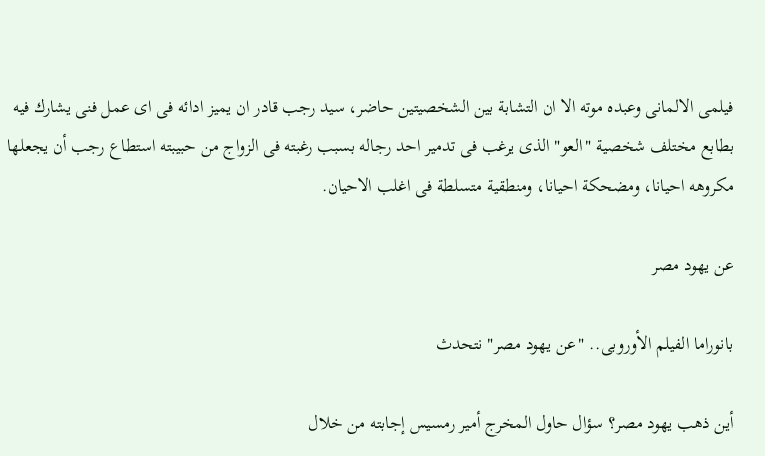فيلمى الالمانى وعبده موته الا ان التشابة بين الشخصيتين حاضر، سيد رجب قادر ان يميز ادائه فى اى عمل فنى يشارك فيه بطابع مختلف شخصية "العو" الذى يرغب فى تدمير احد رجاله بسبب رغبته فى الزواج من حبيبته استطاع رجب أن يجعلها مكروهه احيانا، ومضحكة احيانا، ومنطقية متسلطة فى اغلب الاحيان.

عن يهود مصر

بانوراما الفيلم الأوروبى.. "عن يهود مصر" نتحدث

أين ذهب يهود مصر؟ سؤال حاول المخرج أمير رمسيس إجابته من خلال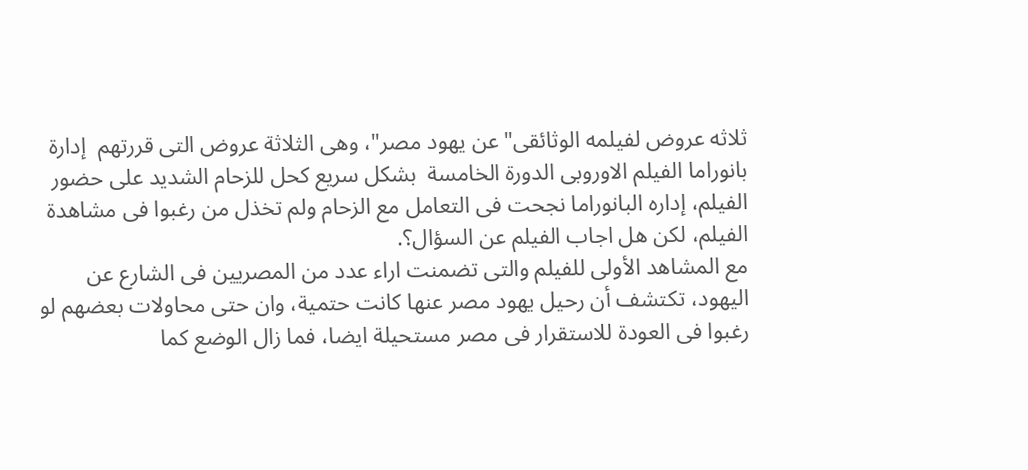ثلاثه عروض لفيلمه الوثائقى"عن يهود مصر"، وهى الثلاثة عروض التى قررتهم  إدارة  بانوراما الفيلم الاوروبى الدورة الخامسة  بشكل سريع كحل للزحام الشديد على حضور الفيلم، إداره البانوراما نجحت فى التعامل مع الزحام ولم تخذل من رغبوا فى مشاهدة الفيلم، لكن هل اجاب الفيلم عن السؤال؟.
مع المشاهد الأولى للفيلم والتى تضمنت اراء عدد من المصريين فى الشارع عن اليهود، تكتشف أن رحيل يهود مصر عنها كانت حتمية، وان حتى محاولات بعضهم لو رغبوا فى العودة للاستقرار فى مصر مستحيلة ايضا، فما زال الوضع كما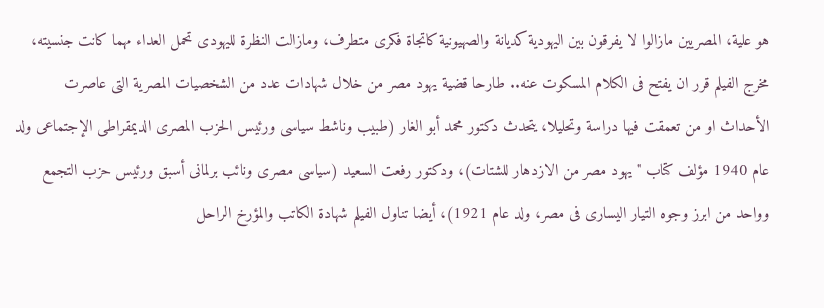هو علية، المصريين مازالوا لا يفرقون بين اليهودية كديانة والصهيونية كاتجاة فكرى متطرف، ومازالت النظرة لليهودى تحمل العداء مهما كانت جنسيته، مخرج الفيلم قرر ان يفتح فى الكلام المسكوت عنه.. طارحا قضية يهود مصر من خلال شهادات عدد من الشخصيات المصرية التى عاصرت الأحداث او من تعمقت فيها دراسة وتحليلا، يتحدث دكتور محمد أبو الغار (طبيب وناشط سياسى ورئيس الحزب المصرى الديمقراطى الإجتماعى ولد عام 1940 مؤلف كتاب "يهود مصر من الازدهار للشتات)، ودكتور رفعت السعيد (سياسى مصرى ونائب برلمانى أسبق ورئيس حزب التجمع وواحد من ابرز وجوه التيار اليسارى فى مصر، ولد عام 1921)، أيضا تناول الفيلم شهادة الكاتب والمؤرخ الراحل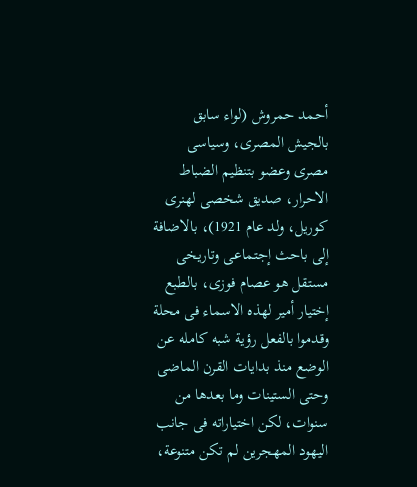أحمد حمروش (لواء سابق بالجيش المصرى، وسياسى مصرى وعضو بتنظيم الضباط الاحرار، صديق شخصى لهنرى كوريل، ولد عام 1921)، بالاضافة إلى باحث إجتماعى وتاريخى مستقل هو عصام فوزى، بالطبع إختيار أمير لهذه الاسماء فى محلة وقدموا بالفعل رؤية شبه كامله عن الوضع منذ بدايات القرن الماضى وحتى الستينات وما بعدها من سنوات، لكن اختياراته فى جانب اليهود المهجرين لم تكن متنوعة،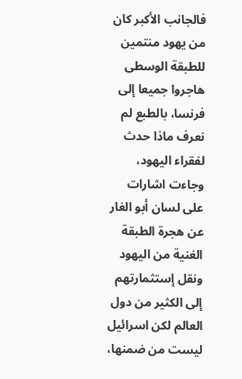فالجانب الأكبر كان من يهود منتمين للطبقة الوسطى هاجروا جميعا إلى فرنسا، بالطبع لم نعرف ماذا حدث لفقراء اليهود، وجاءت اشارات على لسان أبو الغار عن هجرة الطبقة الغنية من اليهود ونقل إستثمارتهم إلى الكثير من دول العالم لكن اسرائيل ليست من ضمنها،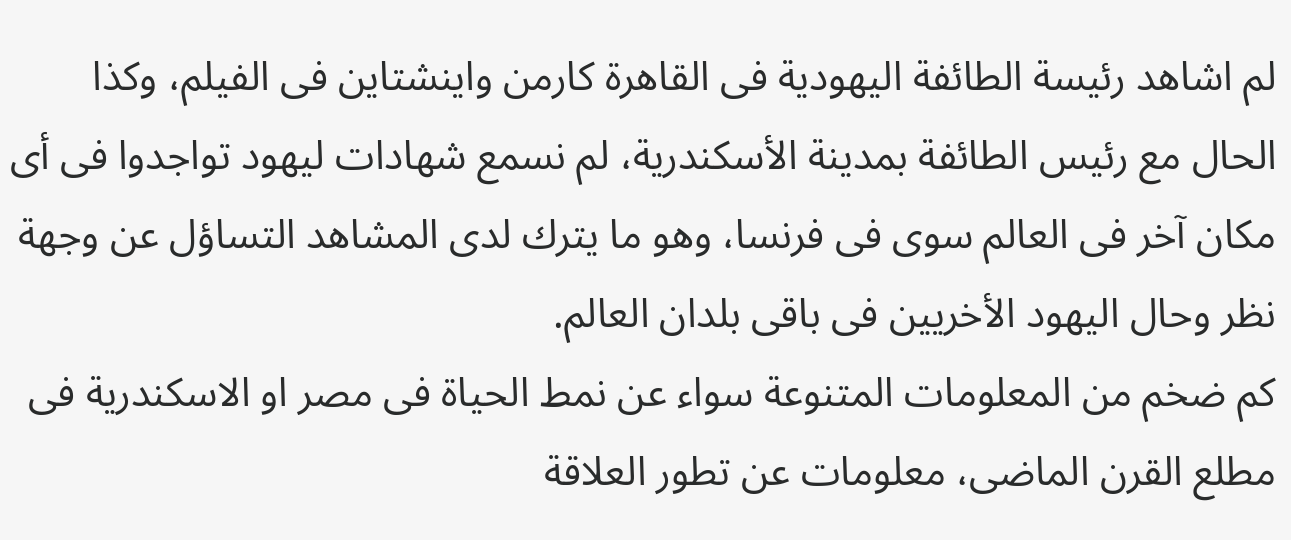لم اشاهد رئيسة الطائفة اليهودية فى القاهرة كارمن واينشتاين فى الفيلم، وكذا الحال مع رئيس الطائفة بمدينة الأسكندرية، لم نسمع شهادات ليهود تواجدوا فى أى مكان آخر فى العالم سوى فى فرنسا، وهو ما يترك لدى المشاهد التساؤل عن وجهة نظر وحال اليهود الأخريين فى باقى بلدان العالم.
كم ضخم من المعلومات المتنوعة سواء عن نمط الحياة فى مصر او الاسكندرية فى مطلع القرن الماضى، معلومات عن تطور العلاقة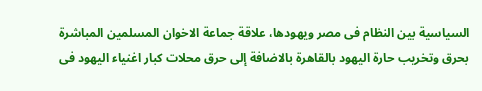السياسية بين النظام فى مصر ويهودها، علاقة جماعة الاخوان المسلمين المباشرة بحرق وتخريب حارة اليهود بالقاهرة بالاضافة إلى حرق محلات كبار اغنياء اليهود فى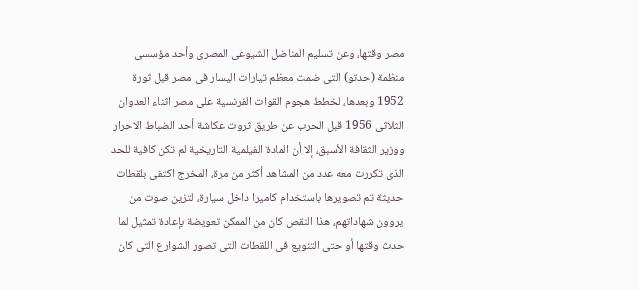مصر وقتها، وعن تسليم المناضل الشيوعى المصرى وأحد مؤسسى منظمة (حدتو) التى ضمت معظم تيارات اليسار فى مصر قبل ثورة 1952 وبعدها، لخطط هجوم القوات الفرنسية على مصر اثناء العدوان الثلاثى 1956 قبل الحرب عن طريق ثروت عكاشة أحد الضباط الاحرار ووزير الثقافة الأسبق، إلا أن المادة الفيلمية التاريخية لم تكن كافية للحد الذى تكررت معه عدد من المشاهد أكثر من مرة، المخرج اكتفى بلقطات حديثة تم تصويرها باستخدام كاميرا داخل سيارة، لتزين صوت من يروون شهاداتهم، هذا النقص كان من الممكن تعويضة بإعادة تمثيل لما حدث وقتها أو حتى التنويع فى اللقطات التى تصور الشوارع التى كان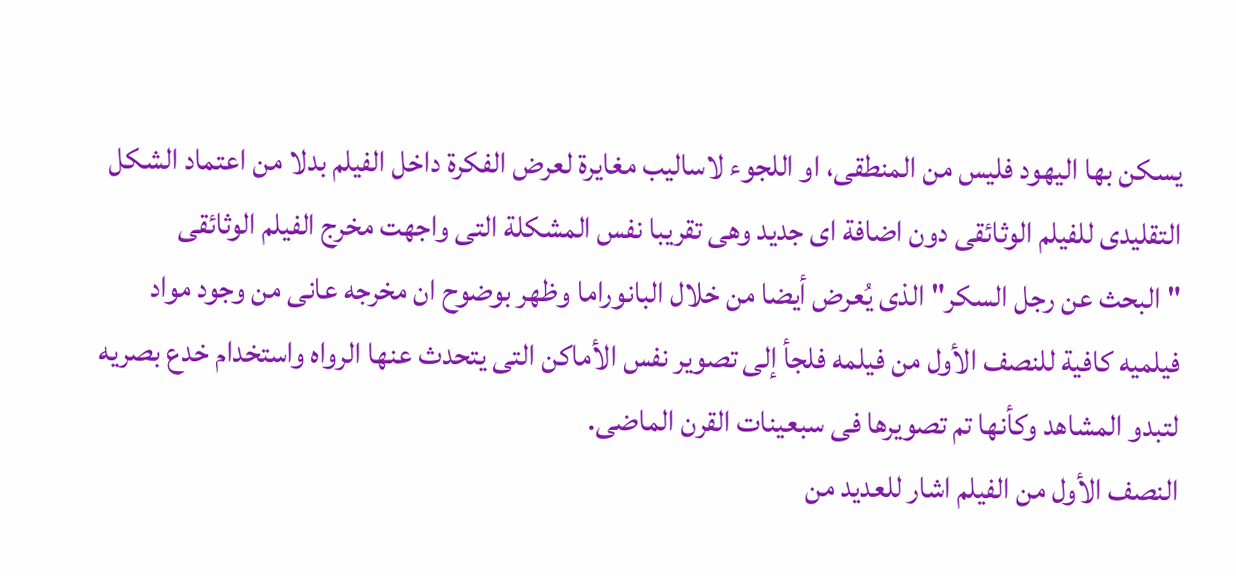يسكن بها اليهود فليس من المنطقى، او اللجوء لاساليب مغايرة لعرض الفكرة داخل الفيلم بدلا من اعتماد الشكل التقليدى للفيلم الوثائقى دون اضافة اى جديد وهى تقريبا نفس المشكلة التى واجهت مخرج الفيلم الوثائقى "البحث عن رجل السكر" الذى يُعرض أيضا من خلال البانوراما وظهر بوضوح ان مخرجه عانى من وجود مواد فيلميه كافية للنصف الأول من فيلمه فلجأ إلى تصوير نفس الأماكن التى يتحدث عنها الرواه واستخدام خدع بصريه لتبدو المشاهد وكأنها تم تصويرها فى سبعينات القرن الماضى.
النصف الأول من الفيلم اشار للعديد من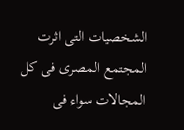الشخصيات التى اثرت المجتمع المصرى فى كل المجالات سواء فى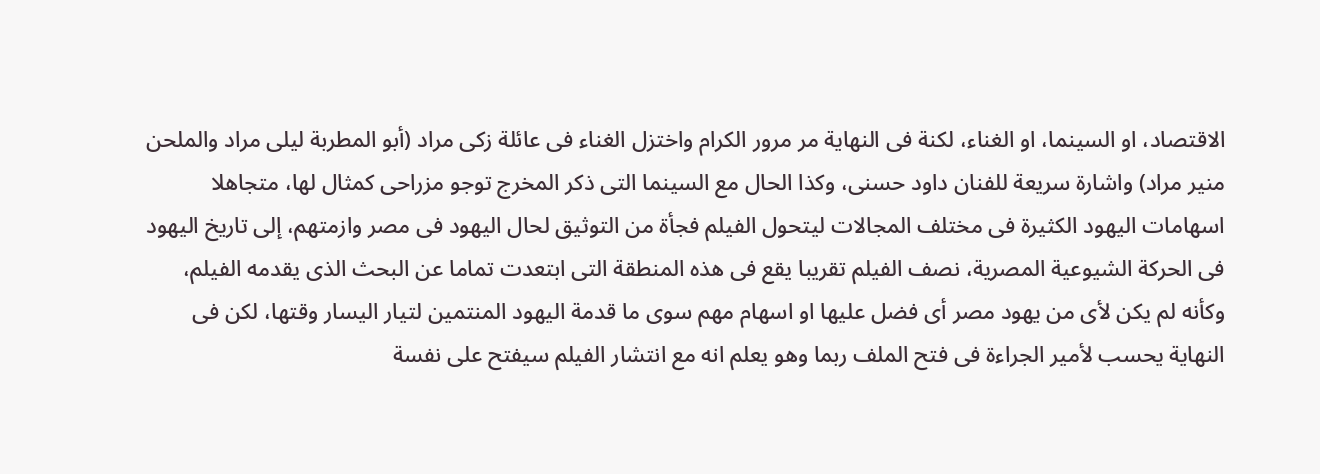الاقتصاد، او السينما، او الغناء، لكنة فى النهاية مر مرور الكرام واختزل الغناء فى عائلة زكى مراد (أبو المطربة ليلى مراد والملحن منير مراد) واشارة سريعة للفنان داود حسنى، وكذا الحال مع السينما التى ذكر المخرج توجو مزراحى كمثال لها، متجاهلا اسهامات اليهود الكثيرة فى مختلف المجالات ليتحول الفيلم فجأة من التوثيق لحال اليهود فى مصر وازمتهم، إلى تاريخ اليهود فى الحركة الشيوعية المصرية، نصف الفيلم تقريبا يقع فى هذه المنطقة التى ابتعدت تماما عن البحث الذى يقدمه الفيلم، وكأنه لم يكن لأى من يهود مصر أى فضل عليها او اسهام مهم سوى ما قدمة اليهود المنتمين لتيار اليسار وقتها، لكن فى النهاية يحسب لأمير الجراءة فى فتح الملف ربما وهو يعلم انه مع انتشار الفيلم سيفتح على نفسة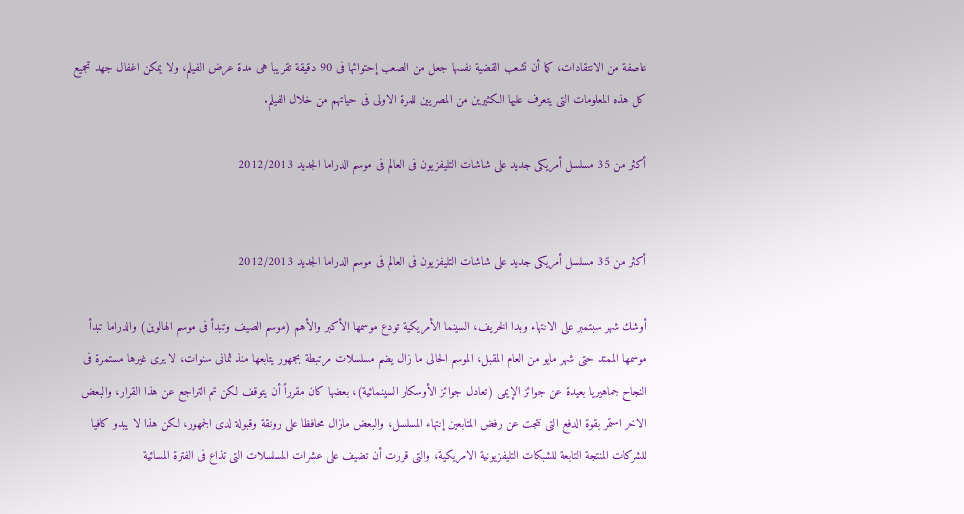عاصفة من الانتقادات، كما أن تشعب القضية نفسها جعل من الصعب إحتوائها فى 90 دقيقة تقريبا هى مدة عرض الفيلم، ولا يمكن اغفال جهد تجميع كل هذه المعلومات التى يتعرف عليها الكثيرين من المصريين للمرة الاولى فى حياتهم من خلال الفيلم.

أكثر من 35 مسلسل أمريكى جديد على شاشات التليفزيون فى العالم فى موسم الدراما الجديد 2012/2013


أكثر من 35 مسلسل أمريكى جديد على شاشات التليفزيون فى العالم فى موسم الدراما الجديد 2012/2013

أوشك شهر سبتمبر على الانتهاء وبدا الخريف، السينما الأمريكية تودع موسمها الأكبر والأهم (موسم الصيف وتبدأ فى موسم الهالوين) والدراما تبدأ موسمها الممتد حتى شهر مايو من العام المقبل، الموسم الحالى ما زال يضم مسلسلات مرتبطة بجمهور يتابعها منذ ثمانى سنوات، لا يرى غيرها مستمرة فى النجاح جماهيريا بعيدة عن جوائز الإيمى (تعادل جوائز الأوسكار السينمائية)، بعضها كان مقرراً أن يتوقف لكن تم التراجع عن هذا القرار، والبعض الاخر استمر بقوة الدفع التى نتجت عن رفض المتابعين إنتهاء المسلسل، والبعض مازال محافظا على رونقة وقبولة لدى الجمهور، لكن هذا لا يبدو كافيا للشركات المنتجة التابعة للشبكات التليفزيونية الامريكية، والتى قررت أن تضيف على عشرات المسلسلات التى تذاع فى الفترة المسائية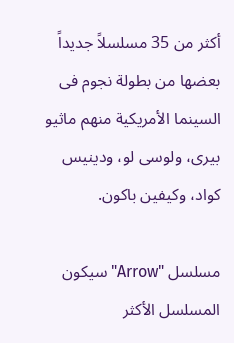أكثر من 35 مسلسلاً جديداً بعضها من بطولة نجوم فى السينما الأمريكية منهم ماثيو بيرى، ولوسى لو، ودينيس كواد، وكيفين باكون.

مسلسل "Arrow" سيكون المسلسل الأكثر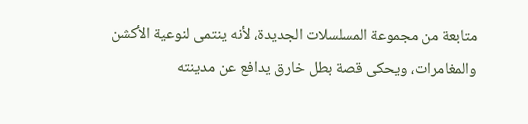متابعة من مجموعة المسلسلات الجديدة، لأنه ينتمى لنوعية الأكشن والمغامرات، ويحكى قصة بطل خارق يدافع عن مدينته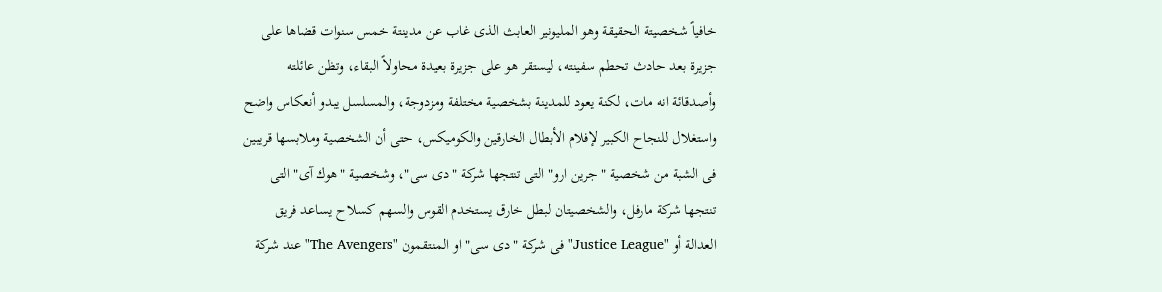خافياً شخصيتة الحقيقة وهو المليونير العابث الذى غاب عن مدينتة خمس سنوات قضاها على جزيرة بعد حادث تحطم سفينته، ليستقر هو على جزيرة بعيدة محاولاً البقاء، وتظن عائلته وأصدقائة انه مات، لكنة يعود للمدينة بشخصية مختلفة ومزدوجة، والمسلسل يبدو أنعكاس واضح واستغلال للنجاح الكبير لإفلام الأبطال الخارقين والكوميكس، حتى أن الشخصية وملابسها قريبين فى الشبة من شخصية "جرين ارو" التى تنتجها شركة "دى سى"، وشخصية "هوك آى" التى تنتجها شركة مارفل، والشخصيتان لبطل خارق يستخدم القوس والسهم كسلاح يساعد فريق العدالة أو "Justice League" فى شركة "دى سى" او المنتقمون "The Avengers" عند شركة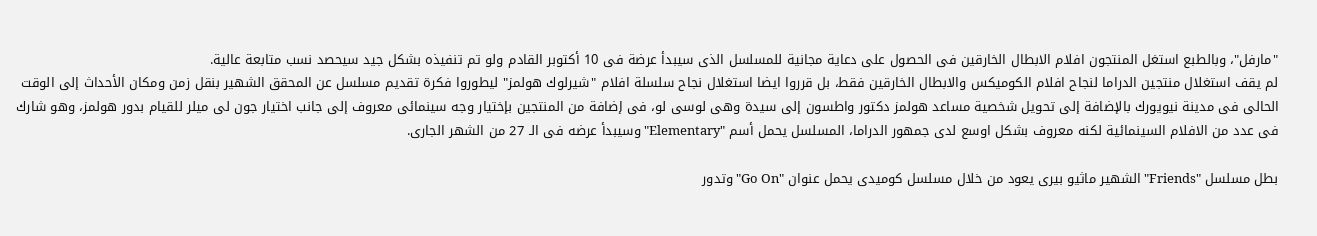"مارفل"، وبالطبع استغل المنتجون افلام الابطال الخارقين فى الحصول على دعاية مجانية للمسلسل الذى سيبدأ عرضة فى 10 أكتوبر القادم ولو تم تنفيذه بشكل جيد سيحصد نسب متابعة عالية.
لم يقف استغلال منتجين الدراما لنجاح افلام الكوميكس والابطال الخارقين فقط، بل قرروا ايضا استغلال نجاح سلسلة افلام "شيرلوك هولمز" ليطوروا فكرة تقديم مسلسل عن المحقق الشهير بنقل زمن ومكان الأحداث إلى الوقت الحالى فى مدينة نيويورك بالإضافة إلى تحويل شخصية مساعد هولمز دكتور واطسون إلى سيدة وهى لوسى لو، فى إضافة من المنتجين بإختيار وجه سينمائى معروف إلى جانب اختيار جون لى ميلر للقيام بدور هولمز، وهو شارك فى عدد من الافلام السينمائية لكنه معروف بشكل اوسع لدى جمهور الدراما، المسلسل يحمل أسم "Elementary" وسيبدأ عرضه فى الـ 27 من الشهر الجارى.

بطل مسلسل "Friends" الشهير ماثيو بيرى يعود من خلال مسلسل كوميدى يحمل عنوان "Go On" وتدور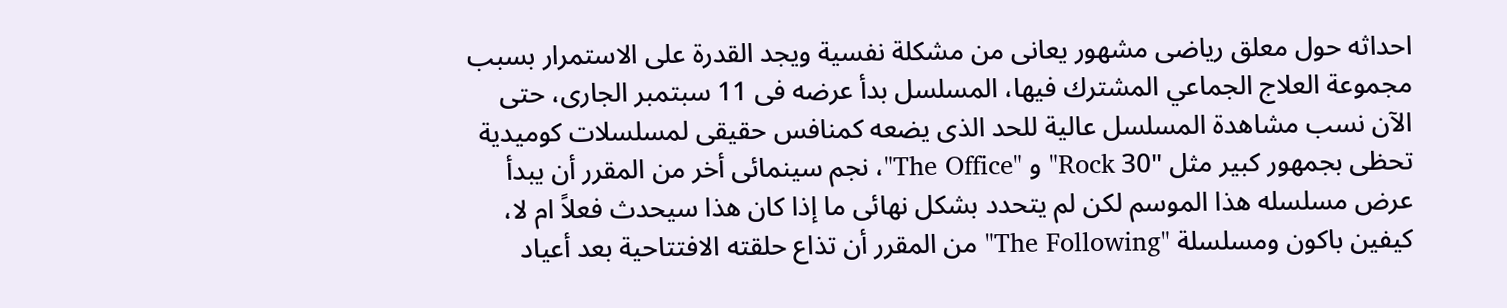احداثه حول معلق رياضى مشهور يعانى من مشكلة نفسية ويجد القدرة على الاستمرار بسبب مجموعة العلاج الجماعي المشترك فيها، المسلسل بدأ عرضه فى 11 سبتمبر الجارى، حتى الآن نسب مشاهدة المسلسل عالية للحد الذى يضعه كمنافس حقيقى لمسلسلات كوميدية تحظى بجمهور كبير مثل "30 Rock" و "The Office"، نجم سينمائى أخر من المقرر أن يبدأ عرض مسلسله هذا الموسم لكن لم يتحدد بشكل نهائى ما إذا كان هذا سيحدث فعلاً ام لا، كيفين باكون ومسلسلة "The Following" من المقرر أن تذاع حلقته الافتتاحية بعد أعياد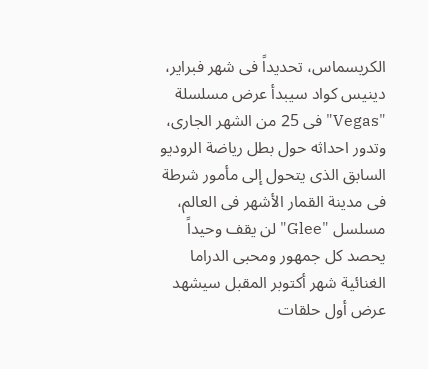الكريسماس، تحديداً فى شهر فبراير، دينيس كواد سيبدأ عرض مسلسلة "Vegas" فى 25 من الشهر الجارى، وتدور احداثه حول بطل رياضة الروديو السابق الذى يتحول إلى مأمور شرطة فى مدينة القمار الأشهر فى العالم، مسلسل "Glee" لن يقف وحيداً يحصد كل جمهور ومحبى الدراما الغنائية شهر أكتوبر المقبل سيشهد عرض أول حلقات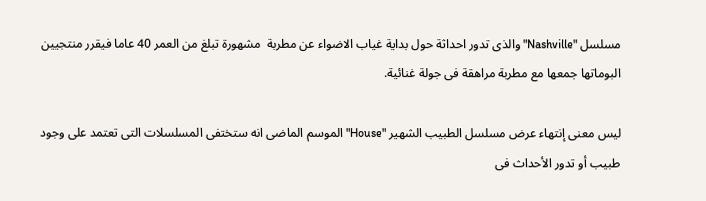مسلسل "Nashville" والذى تدور احداثة حول بداية غياب الاضواء عن مطربة  مشهورة تبلغ من العمر 40 عاما فيقرر منتجيين البوماتها جمعها مع مطربة مراهقة فى جولة غنائية.

ليس معنى إنتهاء عرض مسلسل الطبيب الشهير "House" الموسم الماضى انه ستختفى المسلسلات التى تعتمد على وجود طبيب أو تدور الأحداث فى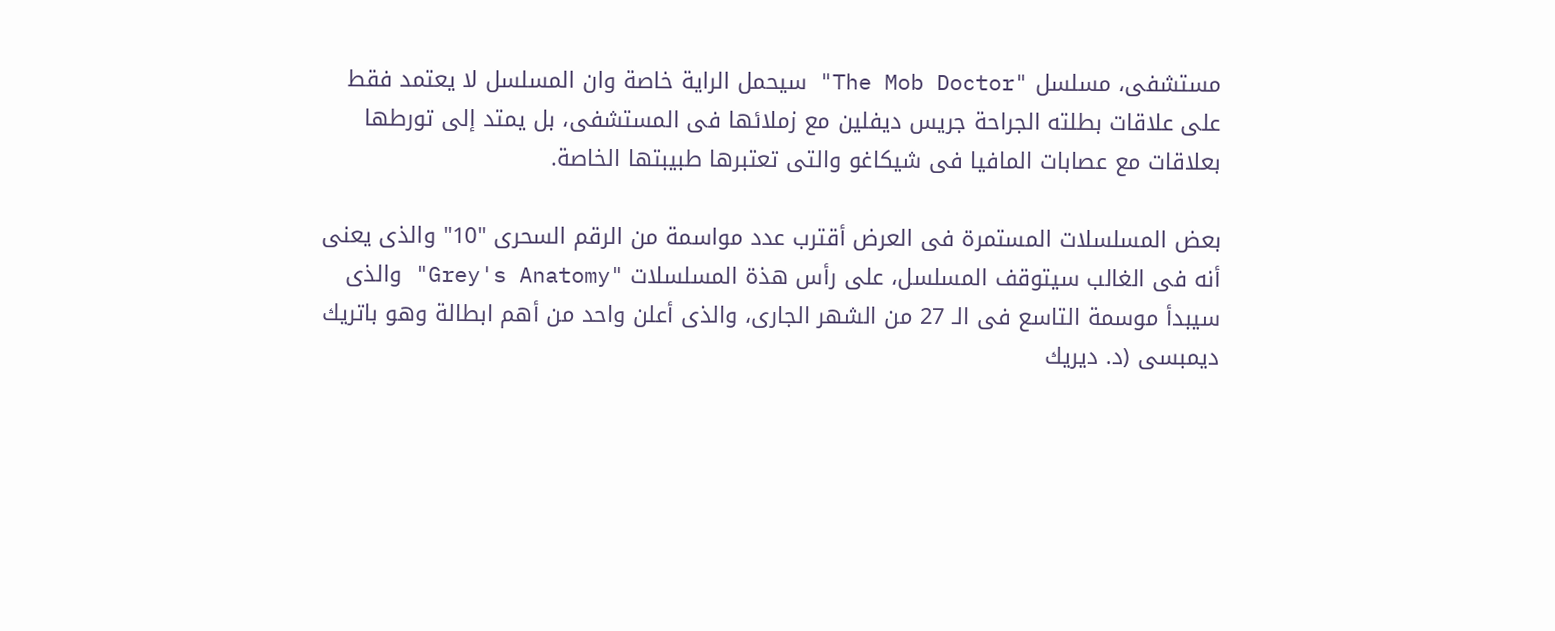مستشفى، مسلسل "The Mob Doctor" سيحمل الراية خاصة وان المسلسل لا يعتمد فقط على علاقات بطلته الجراحة جريس ديفلين مع زملائها فى المستشفى، بل يمتد إلى تورطها بعلاقات مع عصابات المافيا فى شيكاغو والتى تعتبرها طبيبتها الخاصة.

بعض المسلسلات المستمرة فى العرض أقترب عدد مواسمة من الرقم السحرى "10" والذى يعنى أنه فى الغالب سيتوقف المسلسل، على رأس هذة المسلسلات "Grey's Anatomy" والذى سيبدأ موسمة التاسع فى الـ 27 من الشهر الجارى، والذى أعلن واحد من أهم ابطالة وهو باتريك ديمبسى (د. ديريك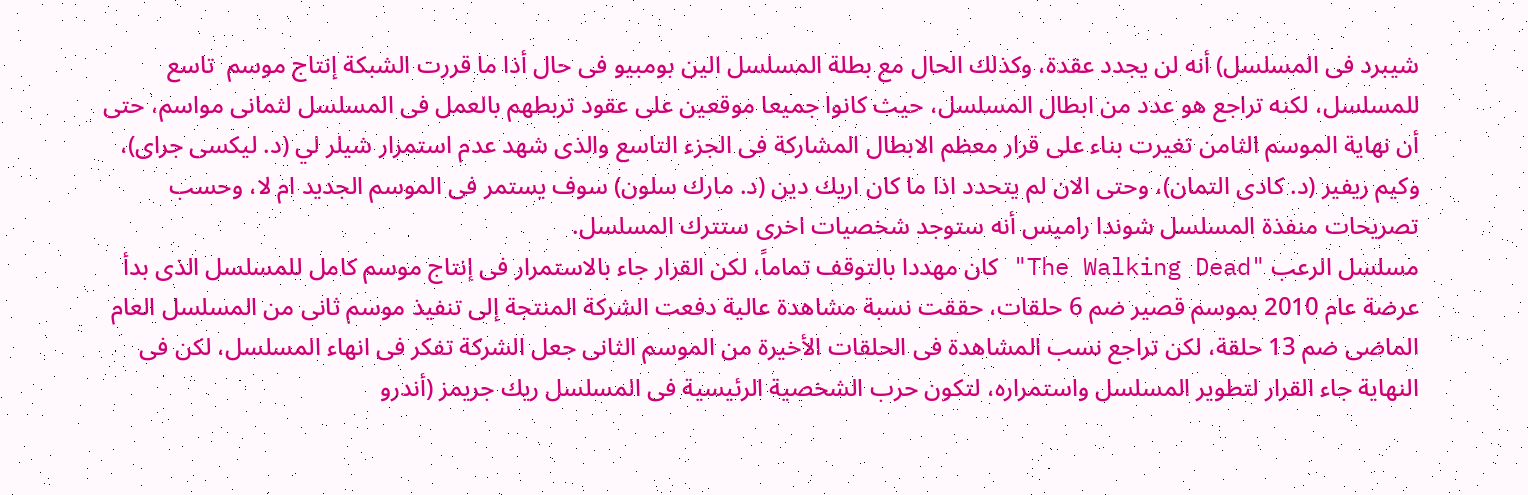شيبرد فى المسلسل) أنه لن يجدد عقدة، وكذلك الحال مع بطلة المسلسل الين بومبيو فى حال أذا ما قررت الشبكة إنتاج موسم  تاسع للمسلسل، لكنه تراجع هو عدد من ابطال المسلسل، حيث كانوا جميعا موقعين على عقود تربطهم بالعمل فى المسلسل لثمانى مواسم، حتى أن نهاية الموسم الثامن تغيرت بناء على قرار معظم الابطال المشاركة فى الجزء التاسع والذى شهد عدم استمرار شيلر لي (د. ليكسى جراى)، وكيم ريفير (د. كادى التمان)، وحتى الان لم يتحدد اذا ما كان اريك دين (د. مارك سلون) سوف يستمر فى الموسم الجديد ام لا، وحسب تصريحات منفذة المسلسل شوندا راميس أنه ستوجد شخصيات اخرى ستترك المسلسل.
مسلسل الرعب "The Walking Dead" كان مهددا بالتوقف تماماً، لكن القرار جاء بالاستمرار فى إنتاج موسم كامل للمسلسل الذى بدأ عرضة عام 2010 بموسم قصير ضم 6 حلقات، حققت نسبة مشاهدة عالية دفعت الشركة المنتجة إلى تنفيذ موسم ثانى من المسلسل العام الماضى ضم 13 حلقة، لكن تراجع نسب المشاهدة فى الحلقات الأخيرة من الموسم الثانى جعل الشركة تفكر فى انهاء المسلسل، لكن فى النهاية جاء القرار لتطوير المسلسل واستمراره، لتكون حرب الشخصية الرئيسية فى المسلسل ريك جريمز (أندرو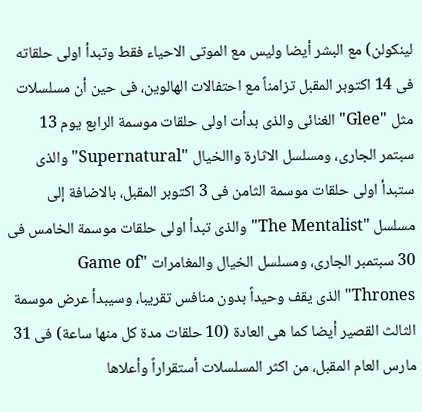لينكولن) مع البشر أيضا وليس مع الموتى الاحياء فقط وتبدأ اولى حلقاته فى 14 اكتوبر المقبل تزامناً مع احتفالات الهالوين، فى حين أن مسلسلات مثل "Glee" الغنائى والذى بدأت اولى حلقات موسمة الرابع يوم 13 سبتمر الجارى، ومسلسل الاثارة واالخيال "Supernatural" والذى ستبدأ اولى حلقات موسمة الثامن فى 3 اكتوبر المقبل، بالاضافة إلى مسلسل "The Mentalist" والذى تبدأ اولى حلقات موسمة الخامس فى 30 سبتمبر الجارى، ومسلسل الخيال والمغامرات "Game of Thrones" الذى يقف وحيداً بدون منافس تقريبا، وسيبدأ عرض موسمة الثالث القصير أيضا كما هى العادة (10 حلقات مدة كل منها ساعة) فى 31 مارس العام المقبل، من اكثر المسلسلات أستقراراً وأعلاها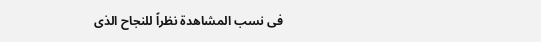فى نسب المشاهدة نظراً للنجاح الذى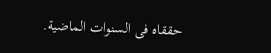حققاه فى السنوات الماضية.